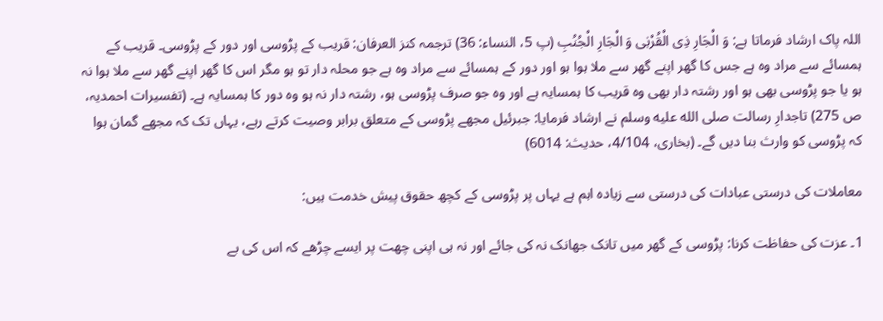اللہ پاک ارشاد فرماتا ہے: وَ الْجَارِ ذِی الْقُرْبٰى وَ الْجَارِ الْجُنُبِ (پ 5، النساء: 36) ترجمہ کنز العرفان: قریب کے پڑوسی اور دور کے پڑوسی۔ قریب کے ہمسائے سے مراد وہ ہے جس کا گھر اپنے گھر سے ملا ہوا ہو اور دور کے ہمسائے سے مراد وہ ہے جو محلہ دار تو ہو مگر اس کا گھر اپنے گھر سے ملا ہوا نہ ہو یا جو پڑوسی بھی ہو اور رشتہ دار بھی وہ قریب کا ہمسایہ ہے اور وہ جو صرف پڑوسی ہو، رشتہ دار نہ ہو وہ دور کا ہمسایہ ہے۔ (تفسیرات احمدیہ، ص 275) تاجدارِ رسالت صلى الله عليه وسلم نے ارشاد فرمایا: جبرئیل مجھے پڑوسی کے متعلق برابر وصیت کرتے رہے، یہاں تک کہ مجھے گمان ہوا کہ پڑوسی کو وارث بنا دیں گے۔ (بخاری، 4/104، حدیث: 6014)

معاملات کی درستی عبادات کی درستی سے زیادہ اہم ہے یہاں پر پڑوسی کے کچھ حقوق پیش خدمت ہیں:

1۔ عزت کی حفاظت کرنا: پڑوسی کے گھر میں تانک جھانک نہ کی جائے اور نہ ہی اپنی چھت پر ایسے چڑھے کہ اس کی بے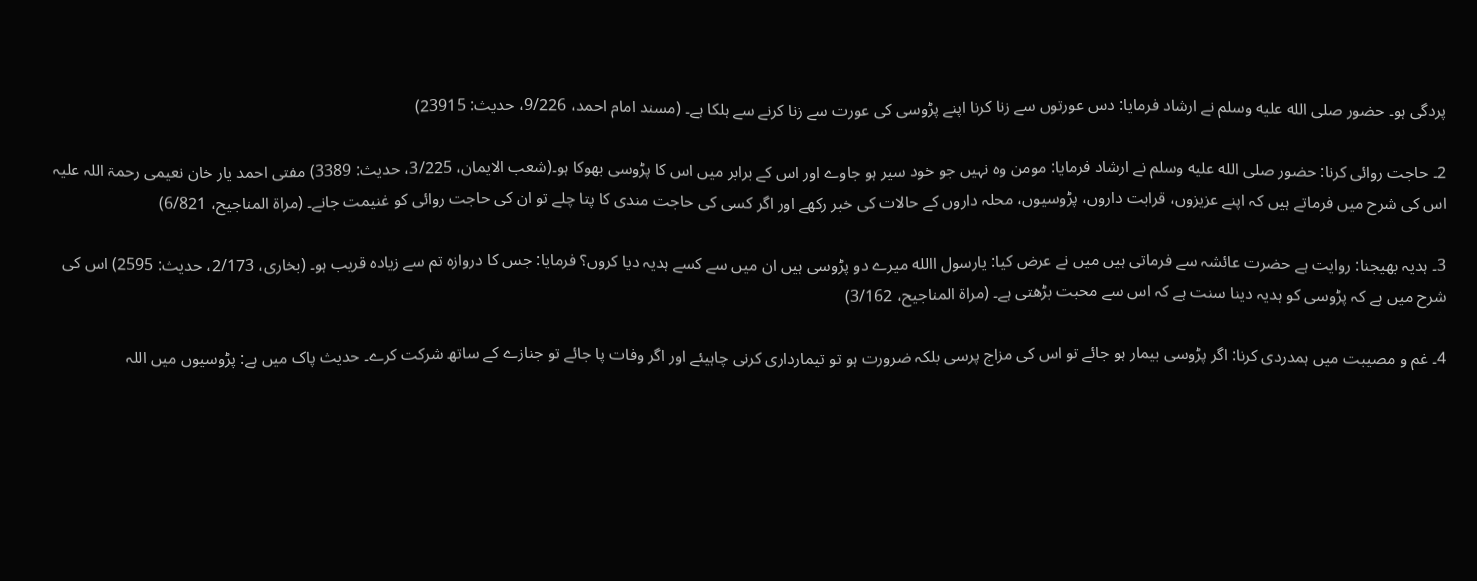پردگی ہو۔ حضور صلى الله عليه وسلم نے ارشاد فرمایا: دس عورتوں سے زنا کرنا اپنے پڑوسی کی عورت سے زنا کرنے سے ہلکا ہے۔ (مسند امام احمد، 9/226، حدیث: 23915)

2۔ حاجت روائی کرنا: حضور صلى الله عليه وسلم نے ارشاد فرمایا: مومن وہ نہیں جو خود سیر ہو جاوے اور اس کے برابر میں اس کا پڑوسی بھوکا ہو۔(شعب الایمان، 3/225، حدیث: 3389) مفتی احمد یار خان نعیمی رحمۃ اللہ علیہ اس کی شرح میں فرماتے ہیں کہ اپنے عزیزوں، قرابت داروں، پڑوسیوں، محلہ داروں کے حالات کی خبر رکھے اور اگر کسی کی حاجت مندی کا پتا چلے تو ان کی حاجت روائی کو غنیمت جانے۔ (مراۃ المناجیح، 6/821)

3۔ ہدیہ بھیجنا: روایت ہے حضرت عائشہ سے فرماتی ہیں میں نے عرض کیا: یارسول االله میرے دو پڑوسی ہیں ان میں سے کسے ہدیہ دیا کروں؟ فرمایا: جس کا دروازہ تم سے زیادہ قریب ہو۔ (بخاری، 2/173، حدیث: 2595) اس کی شرح میں ہے کہ پڑوسی کو ہدیہ دینا سنت ہے کہ اس سے محبت بڑھتی ہے۔ (مراۃ المناجیح، 3/162)

4۔ غم و مصیبت میں ہمدردی کرنا: اگر پڑوسی بیمار ہو جائے تو اس کی مزاج پرسی بلکہ ضرورت ہو تو تیمارداری کرنی چاہیئے اور اگر وفات پا جائے تو جنازے کے ساتھ شرکت کرے۔ حدیث پاک میں ہے: پڑوسیوں میں اللہ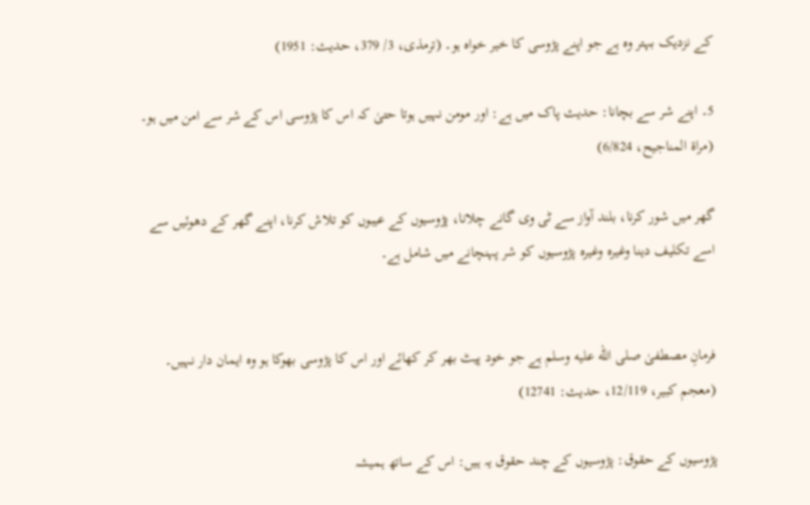کے نزدیک بہتر وہ ہے جو اپنے پڑوسی کا خیر خواہ ہو۔ (ترمذی، 3/ 379، حدیث: 1951)

5۔ اپنے شر سے بچانا: حدیث پاک میں ہے: اور مومن نہیں ہوتا حتیٰ کہ اس کا پڑوسی اس کے شر سے امن میں ہو۔ (مراۃ المناجیح، 6/824)

گھر میں شور کرنا، بلند آواز سے ٹی وی گانے چلانا، پڑوسیوں کے عیبوں کو تلاش کرنا، اپنے گھر کے دھوئیں سے اسے تکلیف دینا وغیرہ وغیرہ پڑوسیوں کو شر پہنچانے میں شامل ہے۔


فرمانِ مصطفیٰ صلى الله عليه وسلم ہے جو خود پیٹ بھر کر کھائے اور اس کا پڑوسی بھوکا ہو وہ ایمان دار نہیں۔ (معجم کبیر، 12/119، حدیث: 12741)

پڑوسیوں کے حقوق: پڑوسیوں کے چند حقوق یہ ہیں: اس کے ساتھ ہمیشہ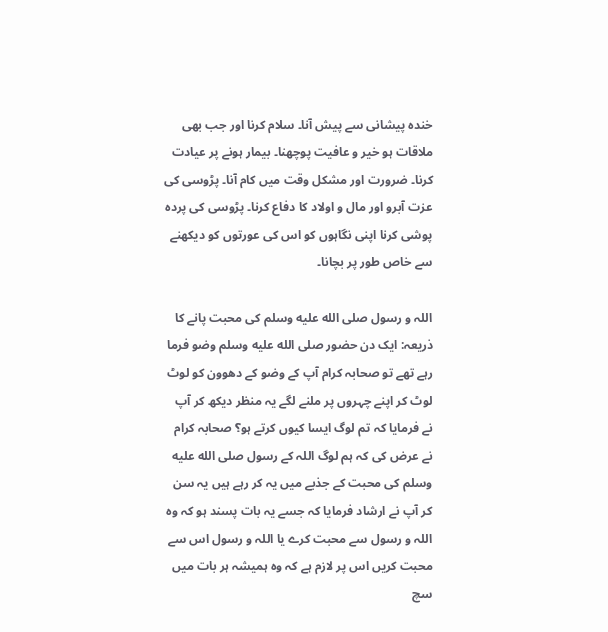خندہ پیشانی سے پیش آنا۔ سلام کرنا اور جب بھی ملاقات ہو خیر و عافیت پوچھنا۔ بیمار ہونے پر عیادت کرنا۔ ضرورت اور مشکل وقت میں کام آنا۔ پڑوسی کی عزت آبرو اور مال و اولاد کا دفاع کرنا۔ پڑوسی کی پردہ پوشی کرنا اپنی نگاہوں کو اس کی عورتوں کو دیکھنے سے خاص طور پر بچانا۔

اللہ و رسول صلى الله عليه وسلم کی محبت پانے کا ذریعہ: ایک دن حضور صلى الله عليه وسلم وضو فرما رہے تھے تو صحابہ کرام آپ کے وضو کے دھوون کو لوٹ لوٹ کر اپنے چہروں پر ملنے لگے یہ منظر دیکھ کر آپ نے فرمایا کہ تم لوگ ایسا کیوں کرتے ہو؟ صحابہ کرام نے عرض کی کہ ہم لوگ اللہ کے رسول صلى الله عليه وسلم کی محبت کے جذبے میں یہ کر رہے ہیں یہ سن کر آپ نے ارشاد فرمایا کہ جسے یہ بات پسند ہو کہ وہ اللہ و رسول سے محبت کرے یا اللہ و رسول اس سے محبت کریں اس پر لازم ہے کہ وہ ہمیشہ ہر بات میں سچ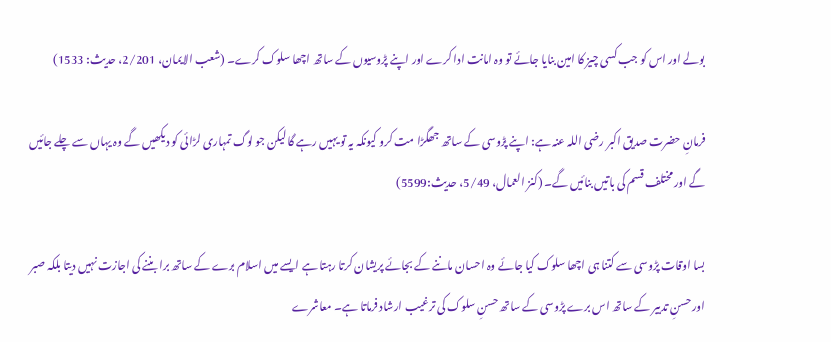بولے اور اس کو جب کسی چیز کا امین بنایا جائے تو وہ امانت ادا کرے اور اپنے پڑوسیوں کے ساتھ اچھا سلوک کرے۔ (شعب الایمان، 2/201، حدیث: 1533)

فرمانِ حضرت صدیق اکبر رضی اللہ عنہ ہے: اپنے پڑوسی کے ساتھ جھگڑا مت کرو کیونکہ یہ تو یہیں رہے گا لیکن جو لوگ تمہاری لڑائی کو دیکھیں گے وہ یہاں سے چلے جائیں گے اور مختلف قسم کی باتیں بنائیں گے۔ (کنز العمال، 5/49، حدیث:5599)

بسا اوقات پڑوسی سے کتنا ہی اچھا سلوک کیا جائے وہ احسان ماننے کے بجائے پریشان کرتا رہتا ہے ایسے میں اسلام برے کے ساتھ برا بننے کی اجازت نہیں دیتا بلکہ صبر اور حسنِ تدبیر کے ساتھ اس برے پڑوسی کے ساتھ حسنِ سلوک کی ترغیب ارشاد فرماتا ہے۔ معاشرے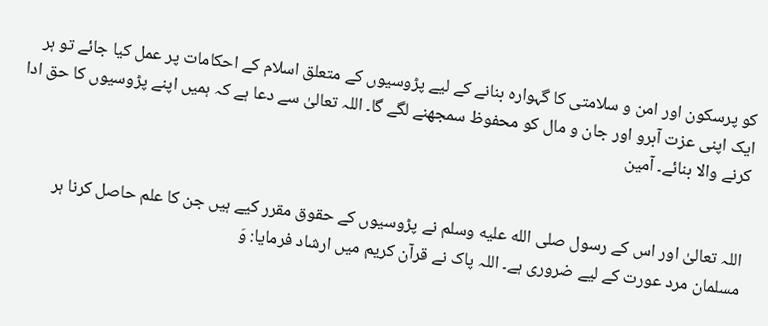کو پرسکون اور امن و سلامتی کا گہوارہ بنانے کے لیے پڑوسیوں کے متعلق اسلام کے احکامات پر عمل کیا جائے تو ہر ایک اپنی عزت آبرو اور جان و مال کو محفوظ سمجھنے لگے گا۔ اللہ تعالیٰ سے دعا ہے کہ ہمیں اپنے پڑوسیوں کا حق ادا کرنے والا بنائے۔ آمین


اللہ تعالیٰ اور اس کے رسول صلى الله عليه وسلم نے پڑوسیوں کے حقوق مقرر کیے ہیں جن کا علم حاصل کرنا ہر مسلمان مرد عورت کے لیے ضروری ہے۔ اللہ پاک نے قرآن کریم میں ارشاد فرمایا: وَ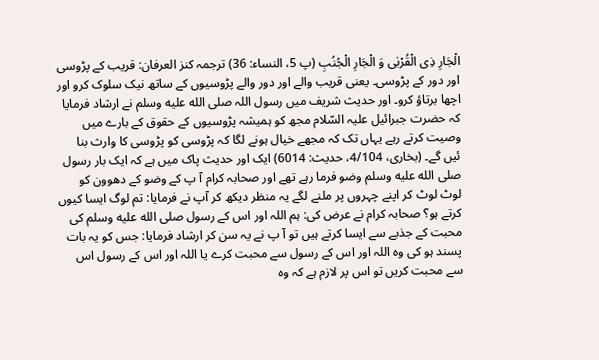الْجَارِ ذِی الْقُرْبٰى وَ الْجَارِ الْجُنُبِ (پ 5، النساء: 36) ترجمہ کنز العرفان: قریب کے پڑوسی اور دور کے پڑوسی۔ یعنی قریب والے اور دور والے پڑوسیوں کے ساتھ نیک سلوک کرو اور اچھا برتاؤ کرو۔ اور حدیث شریف میں رسول اللہ صلى الله عليه وسلم نے ارشاد فرمایا کہ حضرت جبرائیل علیہ السّلام مجھ کو ہمیشہ پڑوسیوں کے حقوق کے بارے میں وصیت کرتے رہے یہاں تک کہ مجھے خیال ہونے لگا کہ پڑوسی کو پڑوسی کا وارث بنا ئیں گے۔ (بخاری، 4/104، حدیث: 6014) ایک اور حدیث پاک میں ہے کہ ایک بار رسول صلى الله عليه وسلم وضو فرما رہے تھے اور صحابہ کرام آ پ کے وضو کے دھوون کو لوٹ لوٹ کر اپنے چہروں پر ملنے لگے یہ منظر دیکھ کر آپ نے فرمایا: تم لوگ ایسا کیوں کرتے ہو؟ صحابہ کرام نے عرض کی: ہم اللہ اور اس کے رسول صلى الله عليه وسلم کی محبت کے جذبے سے ایسا کرتے ہیں تو آ پ نے یہ سن کر ارشاد فرمایا: جس کو یہ بات پسند ہو کی وہ اللہ اور اس کے رسول سے محبت کرے یا اللہ اور اس کے رسول اس سے محبت کریں تو اس پر لازم ہے کہ وہ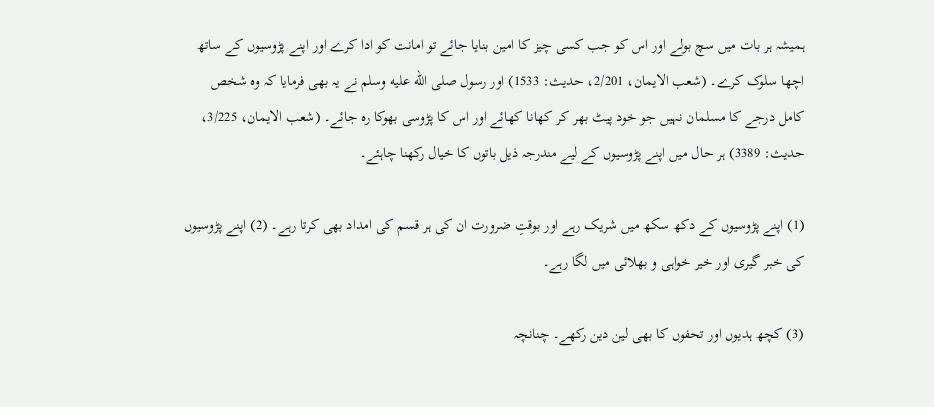ہمیشہ ہر بات میں سچ بولے اور اس کو جب کسی چیز کا امین بنایا جائے تو امانت کو ادا کرے اور اپنے پڑوسیوں کے ساتھ اچھا سلوک کرے۔ (شعب الایمان، 2/201، حدیث: 1533) اور رسول صلى الله عليه وسلم نے یہ بھی فرمایا کہ وہ شخص کامل درجے کا مسلمان نہیں جو خود پیٹ بھر کر کھانا کھائے اور اس کا پڑوسی بھوکا رہ جائے۔ (شعب الایمان، 3/225، حدیث: 3389) ہر حال میں اپنے پڑوسیوں کے لیے مندرجہ ذیل باتوں کا خیال رکھنا چاہئے۔

(1) اپنے پڑوسیوں کے دکھ سکھ میں شریک رہے اور بوقتِ ضرورت ان کی ہر قسم کی امداد بھی کرتا رہے۔ (2) اپنے پڑوسیوں کی خبر گیری اور خیر خواہی و بھلائی میں لگا رہے۔

(3) کچھ ہدیوں اور تحفوں کا بھی لین دین رکھے۔ چنانچہ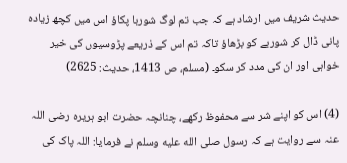حدیث شریف میں ارشاد ہے کہ جب تم لوگ شوربا پکاؤ اس میں کچھ زیادہ پانی ڈال کر شوربے کو بڑھاؤ تاکہ تم اس کے ذریعے پڑوسیوں کی خیر خواہی اور ان کی مدد کر سکو۔ (مسلم، ص 1413، حدیث: 2625)

(4) اس کو اپنے شر سے محفوظ رکھے، چنانچہ حضرت ابو ہریرہ رضی اللہ عنہ سے روایت ہے کہ رسول صلى الله عليه وسلم نے فرمایا: اللہ پاک کی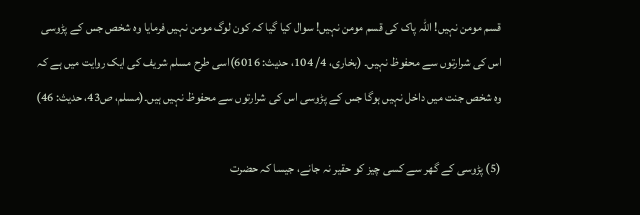قسم مومن نہیں! اللہ پاک کی قسم مومن نہیں! سوال کیا گیا کہ کون لوگ مومن نہیں فرمایا وہ شخص جس کے پڑوسی اس کی شرارتوں سے محفوظ نہیں۔ (بخاری، 4/ 104، حدیث: 6016)اسی طرح مسلم شریف کی ایک روایت میں ہے کہ وہ شخص جنت میں داخل نہیں ہوگا جس کے پڑوسی اس کی شرارتوں سے محفوظ نہیں ہیں۔(مسلم، ص43، حدیث: 46)

(5) پڑوسی کے گھر سے کسی چیز کو حقیر نہ جانے، جیسا کہ حضرت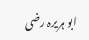ابو ہریرہ رضی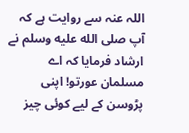اللہ عنہ سے روایت ہے کہ آپ صلى الله عليه وسلم نے ارشاد فرمایا کہ اے مسلمان عورتو! اپنی پڑوسن کے لیے کوئی چیز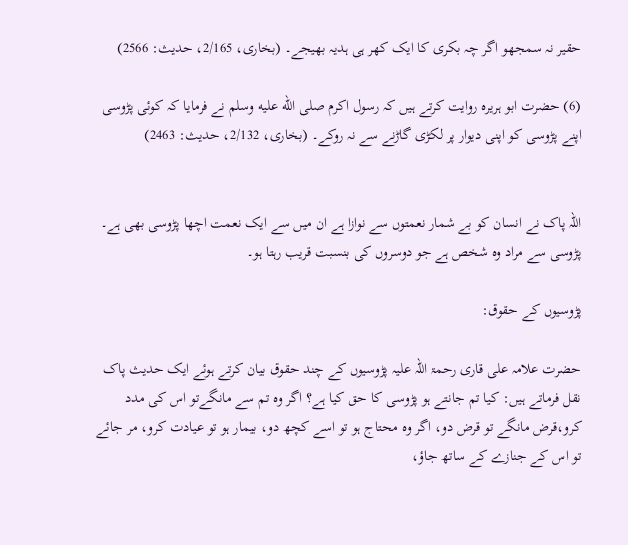حقیر نہ سمجھو اگر چہ بکری کا ایک کھر ہی ہدیہ بھیجے۔ (بخاری، 2/165، حدیث: 2566)

(6) حضرت ابو ہریرہ روایت کرتے ہیں کہ رسول اکرم صلى الله عليه وسلم نے فرمایا کہ کوئی پڑوسی اپنے پڑوسی کو اپنی دیوار پر لکڑی گاڑنے سے نہ روکے۔ (بخاری، 2/132، حدیث: 2463)


اللہ پاک نے انسان کو بے شمار نعمتوں سے نوازا ہے ان میں سے ایک نعمت اچھا پڑوسی بھی ہے۔ پڑوسی سے مراد وہ شخص ہے جو دوسروں کی بنسبت قریب رہتا ہو۔

پڑوسیوں کے حقوق:

حضرت علامہ علی قاری رحمۃ اللہ علیہ پڑوسیوں کے چند حقوق بیان کرتے ہوئے ایک حدیث پاک نقل فرماتے ہیں: کیا تم جانتے ہو پڑوسی کا حق کیا ہے؟ اگر وہ تم سے مانگےتو اس کی مدد کرو،قرض مانگے تو قرض دو، اگر وہ محتاج ہو تو اسے کچھ دو، بیمار ہو تو عیادت کرو، مر جائے تو اس کے جنازے کے ساتھ جاؤ،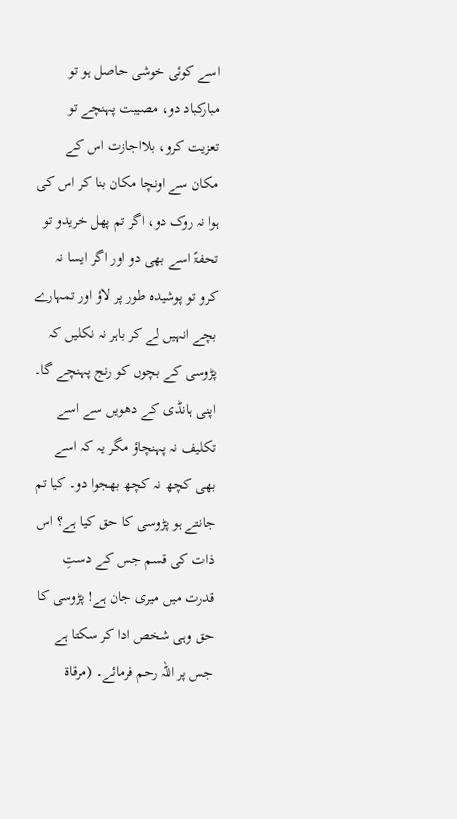اسے کوئی خوشی حاصل ہو تو مبارکباد دو، مصیبت پہنچے تو تعزیت کرو، بلااجازت اس کے مکان سے اونچا مکان بنا کر اس کی ہوا نہ روک دو، اگر تم پھل خریدو تو تحفۃً اسے بھی دو اور اگر ایسا نہ کرو تو پوشیدہ طور پر لاؤ اور تمہارے بچے انہیں لے کر باہر نہ نکلیں کہ پڑوسی کے بچوں کو رنج پہنچے گا۔ اپنی ہانڈی کے دھویں سے اسے تکلیف نہ پہنچاؤ مگر یہ کہ اسے بھی کچھ نہ کچھ بھجوا دو۔ کیا تم جانتے ہو پڑوسی کا حق کیا ہے؟ اس ذات کی قسم جس کے دستِ قدرت میں میری جان ہے! پڑوسی کا حق وہی شخص ادا کر سکتا ہے جس پر اللہ رحم فرمائے۔ (مرقاۃ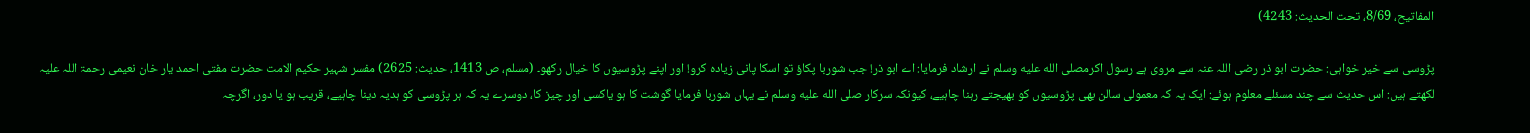المفاتیح، 8/69، تحت الحدیث: 4243)

پڑوسی سے خیر خواہی: حضرت ابو ذر رضی اللہ عنہ سے مروی ہے رسول اکرمصلى الله عليه وسلم نے ارشاد فرمایا: اے ابو ذر! جب شوربا پکاؤ تو اسکا پانی زیادہ کرو! اور اپنے پڑوسیوں کا خیال رکھو۔ (مسلم، ص 1413، حدیث: 2625) مفسر شہیر حکیم الامت حضرت مفتی احمد یار خان نعیمی رحمۃ اللہ علیہ لکھتے ہیں: اس حدیث سے چند مسئلے معلوم ہوئے: ایک یہ کہ معمولی سالن بھی پڑوسیوں کو بھیجتے رہنا چاہيے، کیونکہ سرکار صلى الله عليه وسلم نے یہاں شوربا فرمایا گوشت کا ہو یاکسی اور چیز کا، دوسرے یہ کہ ہر پڑوسی کو ہدیہ دینا چاہیے، قریب ہو یا دور، اگرچہ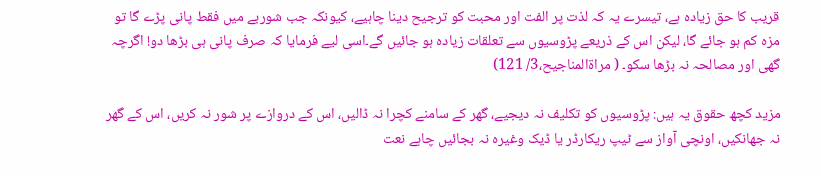قریب کا حق زیادہ ہے، تیسرے یہ کہ لذت پر الفت اور محبت کو ترجيح دینا چاہیے، کیونکہ جب شوربے میں فقط پانی پڑے گا تو مزہ کم ہو جائے گا، لیکن اس کے ذریعے پڑوسیوں سے تعلقات زیادہ ہو جائیں گے۔اسی لیے فرمایا کہ صرف پانی ہی بڑھا دو! اگرچہ گھی اور مصالحہ نہ بڑھا سکو۔ ( مراةالمناجیح،3/ 121)

مزید کچھ حقوق یہ ہیں: پڑوسیوں کو تکلیف نہ دیجیے، گھر کے سامنے کچرا نہ ڈالیں، اس کے دروازے پر شور نہ کریں، اس کے گھر نہ جھانکیں، اونچی آواز سے ٹیپ ریکارڈر یا ڈیک وغیرہ نہ بجائیں چاہے نعت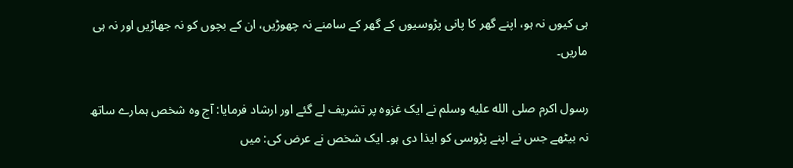ہی کیوں نہ ہو، اپنے گھر کا پانی پڑوسیوں کے گھر کے سامنے نہ چھوڑیں، ان کے بچوں کو نہ جھاڑیں اور نہ ہی ماریں۔

رسول اکرم صلى الله عليه وسلم نے ایک غزوہ پر تشریف لے گئے اور ارشاد فرمایا: آج وہ شخص ہمارے ساتھ نہ بیٹھے جس نے اپنے پڑوسی کو ایذا دی ہو۔ ایک شخص نے عرض کی: میں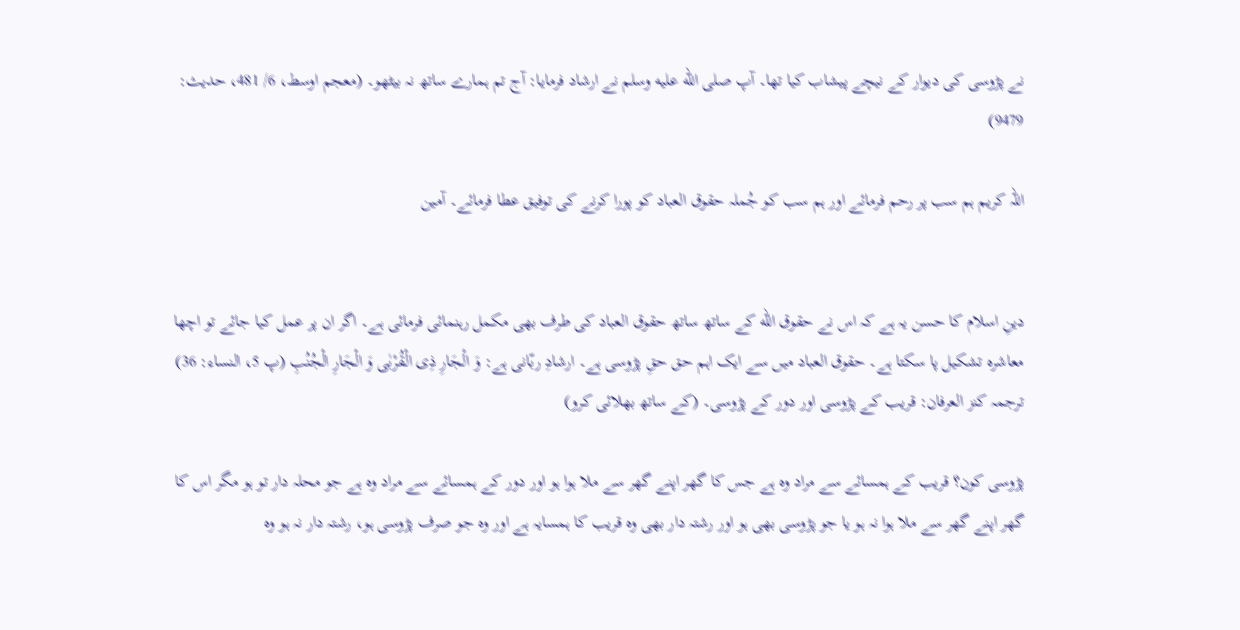نے پڑوسی کی دیوار کے نیچے پیشاب کیا تھا۔ آپ صلى الله عليه وسلم نے ارشاد فرمایا: آج تم ہمارے ساتھ نہ بیٹھو۔ (معجم اوسط، 6/ 481، حدیث: 9479)

اللہ کریم ہم سب پر رحم فرمائے اور ہم سب کو جُملہ حقوق العباد کو پورا کرنے کی توفیق عطا فرمائے۔ آمین


دینِ اسلام کا حسن یہ ہے کہ اس نے حقوق الله کے ساتھ ساتھ حقوق العباد کی طرف بھی مکمل رہنمائی فرمائی ہے۔ اگر ان پر عمل کیا جائے تو اچھا معاشرہ تشکیل پا سکتا ہے۔ حقوق العباد میں سے ایک اہم حق حقِ پڑوسی ہے۔ ارشادِ ربّانی ہے: وَ الْجَارِ ذِی الْقُرْبٰى وَ الْجَارِ الْجُنُبِ (پ 5، النساء: 36) ترجمہ کنز العرفان: قریب کے پڑوسی اور دور کے پڑوسی۔ (کے ساتھ بھلائی کرو)

پڑوسی کون؟ قریب کے ہمسائے سے مراد وہ ہے جس کا گھر اپنے گھر سے ملا ہوا ہو اور دور کے ہمسائے سے مراد وہ ہے جو محلہ دار تو ہو مگر اس کا گھر اپنے گھر سے ملا ہوا نہ ہو یا جو پڑوسی بھی ہو اور رشتہ دار بھی وہ قریب کا ہمسایہ ہے اور وہ جو صرف پڑوسی ہو، رشتہ دار نہ ہو وہ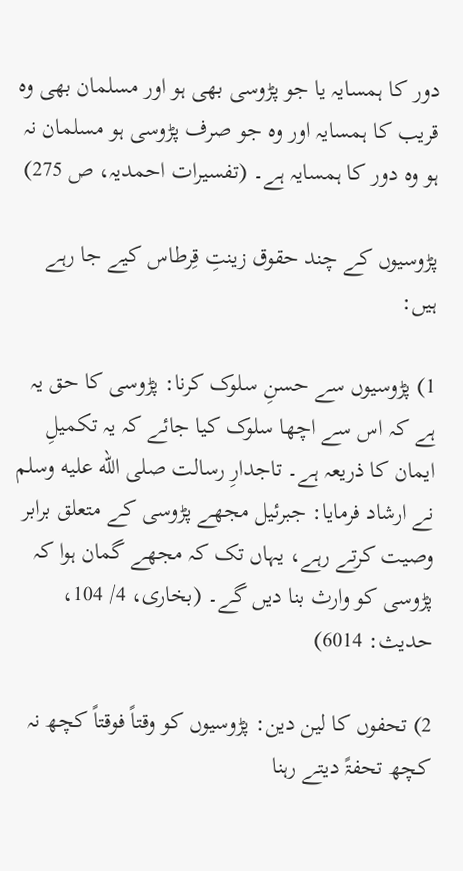دور کا ہمسایہ یا جو پڑوسی بھی ہو اور مسلمان بھی وہ قریب کا ہمسایہ اور وہ جو صرف پڑوسی ہو مسلمان نہ ہو وہ دور کا ہمسایہ ہے۔ (تفسیرات احمدیہ، ص 275)

پڑوسیوں کے چند حقوق زینتِ قِرطاس کیے جا رہے ہیں:

1) پڑوسیوں سے حسنِ سلوک کرنا: پڑوسی کا حق یہ ہے کہ اس سے اچھا سلوک کیا جائے کہ یہ تکمیلِ ایمان کا ذریعہ ہے۔ تاجدارِ رسالت صلى الله عليه وسلم نے ارشاد فرمایا: جبرئیل مجھے پڑوسی کے متعلق برابر وصیت کرتے رہے، یہاں تک کہ مجھے گمان ہوا کہ پڑوسی کو وارث بنا دیں گے۔ (بخاری، 4/ 104، حدیث: 6014)

2) تحفوں کا لین دین: پڑوسیوں کو وقتاً فوقتاً کچھ نہ کچھ تحفۃً دیتے رہنا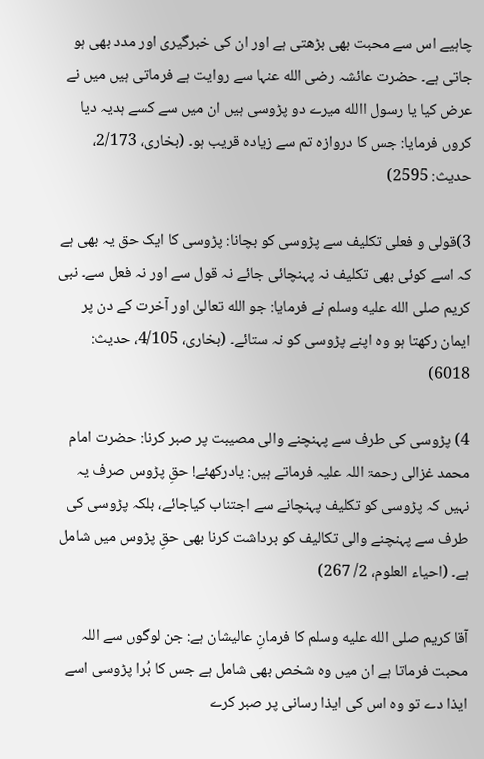چاہیے اس سے محبت بھی بڑھتی ہے اور ان کی خبرگیری اور مدد بھی ہو جاتی ہے۔ حضرت عائشہ رضی الله عنہا سے روایت ہے فرماتی ہیں میں نے عرض کیا یا رسول االله میرے دو پڑوسی ہیں ان میں سے کسے ہدیہ دیا کروں فرمایا: جس کا دروازہ تم سے زیادہ قریب ہو۔ (بخاری، 2/173، حدیث: 2595)

3)قولی و فعلی تکلیف سے پڑوسی کو بچانا: پڑوسی کا ایک حق یہ بھی ہے کہ اسے کوئی بھی تکلیف نہ پہنچائی جائے نہ قول سے اور نہ فعل سے۔ نبی کریم صلى الله عليه وسلم نے فرمایا: جو الله تعالیٰ اور آخرت کے دن پر ایمان رکھتا ہو وہ اپنے پڑوسی کو نہ ستائے۔ (بخاری، 4/105، حدیث: 6018)

4) پڑوسی کی طرف سے پہنچنے والی مصیبت پر صبر کرنا: حضرت امام محمد غزالی رحمۃ اللہ علیہ فرماتے ہیں: یادرکھئے! حقِ پڑوس صرف یہ نہیں کہ پڑوسی کو تکلیف پہنچانے سے اجتناب کیاجائے، بلکہ پڑوسی کی طرف سے پہنچنے والی تکالیف کو برداشت کرنا بھی حقِ پڑوس میں شامل ہے۔ (احیاء العلوم، 2/ 267)

آقا کریم صلى الله عليه وسلم کا فرمانِ عالیشان ہے: جن لوگوں سے اللہ محبت فرماتا ہے ان میں وہ شخص بھی شامل ہے جس کا بُرا پڑوسی اسے ايذا دے تو وہ اس کی ايذا رسانی پر صبر کرے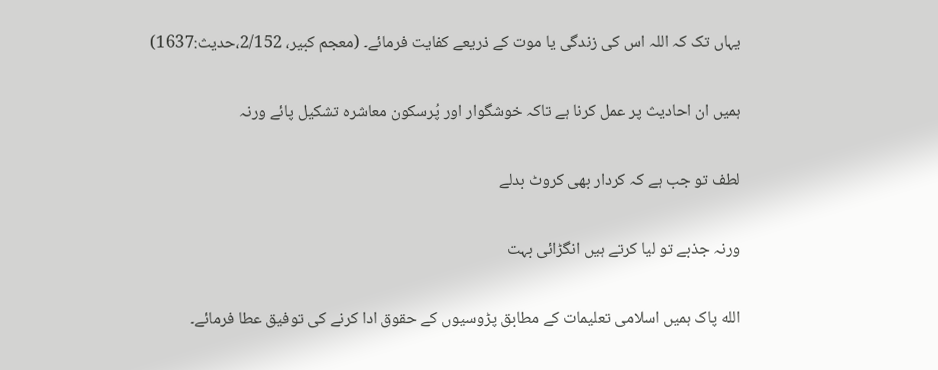یہاں تک کہ اللہ اس کی زندگی يا موت کے ذريعے کفايت فرمائے۔ (معجم کبیر، 2/152،حدیث:1637)

ہمیں ان احادیث پر عمل کرنا ہے تاکہ خوشگوار اور پُرسکون معاشرہ تشکیل پائے ورنہ

لطف تو جب ہے کہ کردار بھی کروٹ بدلے

ورنہ جذبے تو لیا کرتے ہیں انگڑائی بہت

الله پاک ہمیں اسلامی تعلیمات کے مطابق پڑوسیوں کے حقوق ادا کرنے کی توفیق عطا فرمائے۔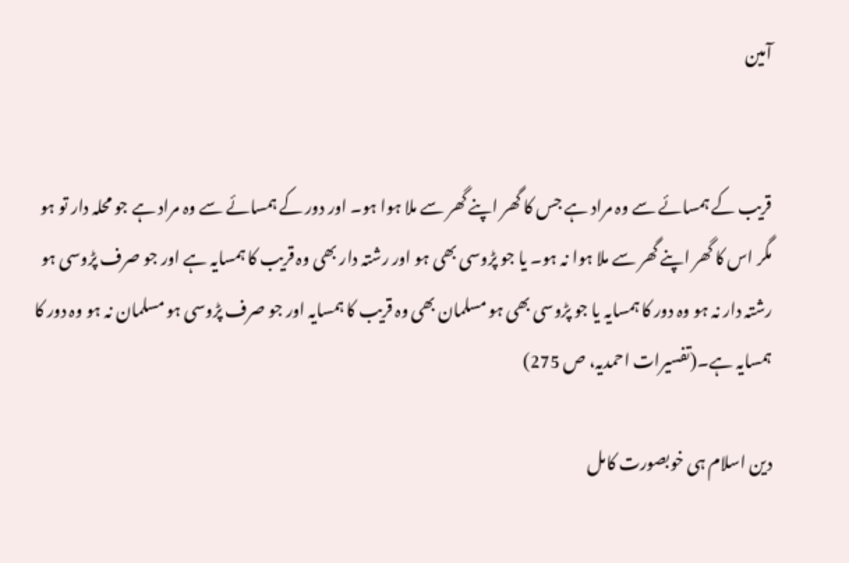آمین


قریب کے ہمسائے سے وہ مراد ہے جس کا گھر اپنے گھر سے ملا ہوا ہو۔ اور دور کے ہمسائے سے وہ مراد ہے جو محلہ دار تو ہو مگر اس کا گھر اپنے گھر سے ملا ہوا نہ ہو۔ یا جو پڑوسی بھی ہو اور رشتہ دار بھی وہ قریب کا ہمسایہ ہے اور جو صرف پڑوسی ہو رشتہ دار نہ ہو وہ دور کا ہمسایہ یا جو پڑوسی بھی ہو مسلمان بھی وہ قریب کا ہمسایہ اور جو صرف پڑوسی ہو مسلمان نہ ہو وہ دور کا ہمسایہ ہے۔(تفسیرات احمدیہ، ص 275)

دین اسلام ہی خوبصورت کامل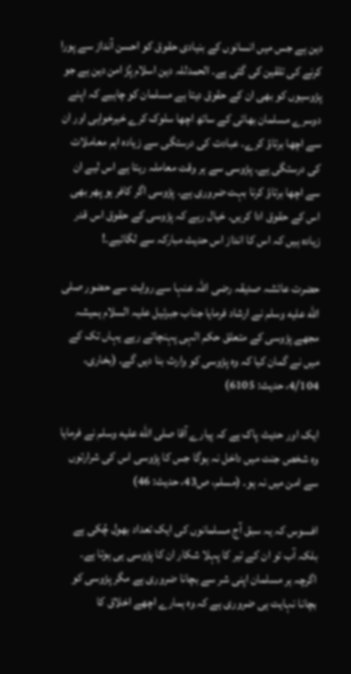دین ہے جس میں انسانوں کے بنیادی حقوق کو احسن آنداز سے پورا کرنے کی تلقین کی گئی ہے۔ الحمدللہ دین اسلام پُڑ امن دین ہے جو پڑوسیوں کو بھی ان کے حقوق دیتا ہے مسلمان کو چاہیے کہ اپنے دوسرے مسلمان بھائی کے ساتھ اچھا سلوک کرے خیرخواہی اور ان سے اچھا برتاؤ کرے۔ عبادت کی درستگی سے زیادہ اہم معاملات کی درستگی ہے۔ پڑوسی سے ہر وقت معاملہ رہتا ہے اس لیے ان سے اچھا برتاؤ کرنا بہت ضروری ہے۔ پڑوسی اگر کافر ہو پھر بھی اس کے حقوق ادا کریں۔ خیال رہے کہ پڑوسی کے حقوق اس قدر زیادہ ہیں کہ اس کا انداز اس حدیث مبارکہ سے لگائیے۔!

حضرت عائشہ صدیقہ رضی اللہ عنہا سے روایت سے حضور صلى الله عليه وسلم نے ارشاد فرمایا جناب جبرئیل علیہ السلام ہمیشہ مجھے پڑوسی کے متعلق حکم الہی پہنچاتے رہے یہاں تک کے میں نے گمان کیا کہ وہ پڑوسی کو وارث بنا دیں گے۔ (بخاری، 4/104، حدیث: 6105)

ایک اور حدیث پاک ہے کہ پیارے آقا صلى الله عليه وسلم نے فرمایا وہ شخص جنت میں داخل نہ ہوگا جس کا پڑوسی اس کی شرارتوں سے امن میں نہ ہو۔ (مسلم، ص43، حدیث: 46)

افسوس کہ یہ سبق آج مسلمانوں کی ایک تعداد بھول چُکی ہے بلکہ آب تو ان کے تیر کا پہلا شکار ان کا پڑوسی ہی ہوتا ہے۔ اگرچہ ہر مسلمان اپنی شر سے بچانا ضروری ہے مگر پڑوسی کو بچانا نہایت ہی ضروری ہے کہ وہ ہمارے اچھے اخلاق کا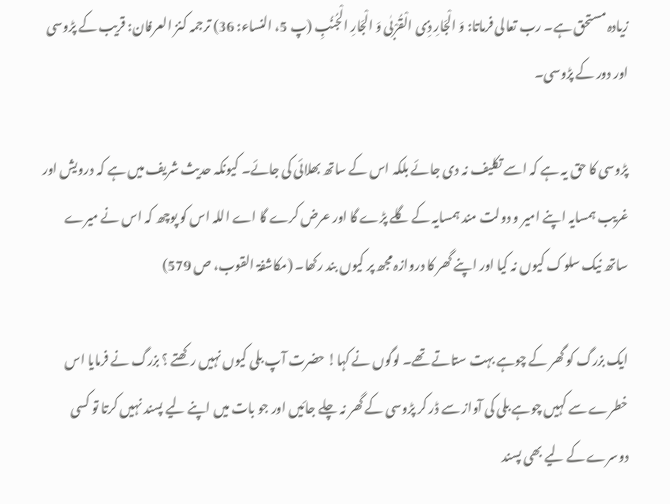زیادہ مستحق ہے۔ رب تعالی فرماتا: وَ الْجَارِ ذِی الْقُرْبٰى وَ الْجَارِ الْجُنُبِ (پ 5، النساء: 36) ترجمہ کنز العرفان: قریب کے پڑوسی اور دور کے پڑوسی۔

پڑوسی کا حق یہ ہے کہ اسے تکلیف نہ دی جائے بلکہ اس کے ساتھ بھلائی کی جائے۔ کیونکہ حدیث شریف میں ہے کہ درویش اور غریب ہمسایہ اپنے امیر و دولت مند ہمسایہ کے گلے پڑے گا اور عرض کرے گا اے اللہ اس کو پوچھ کہ اس نے میرے ساتھ نیک سلوک کیوں نہ کیا اور اپنے گھر کا دروازہ مجھ پر کیوں بند رکھا۔ (مکاشفۃ القوب، ص 579)

ایک بزرگ کو گھر کے چوہے بہت ستاتے تھے۔ لوگوں نے کہا! حضرت آپ بلی کیوں نہیں رکھتے ؟ بزرگ نے فرمایا اس خطرے سے کہیں چوہے بلی کی آواز سے ڈر کر پڑوسی کے گھر نہ چلے جائیں اور جو بات میں اپنے لیے پسند نہیں کرتا تو کسی دوسرے کے لیے بھی پسند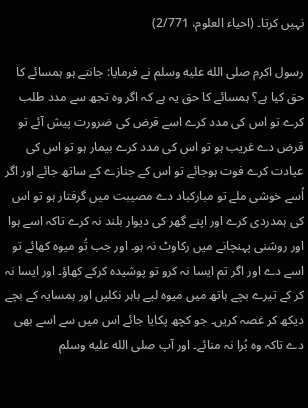نہیں کرتا۔ (احیاء العلوم، 2/771)

رسول اکرم صلى الله عليه وسلم نے فرمایا: جانتے ہو ہمسائے کا حق کیا ہے؟ ہمسائے کا حق یہ ہے کہ اگر وہ تجھ سے مدد طلب کرے تو اس کی مدد کرے اسے قرض کی ضرورت پیش آئے تو قرض دے غریب ہو تو اس کی مدد کرے بیمار ہو تو اس کی عیادت کرے فوت ہوجائے تو اس کے جنازے کے ساتھ جائے اور اگر اُسے خوشی ملے تو مبارکباد دے مصیبت میں گرفتار ہو تو اس کی ہمدردی کرے اور اپنے گھر کی دیوار بلند نہ کرے تاکہ اسے ہوا اور روشنی پہنچانے میں رکاوٹ نہ ہو۔ اور جب تُو میوہ کھائے تو اسے دے اور اگر تم ایسا نہ کرو تو پوشیدہ کرکے کھاؤ۔ اور ایسا نہ کر کے تیرے بچے ہاتھ میں میوہ لیے باہر نکلیں اور ہمسایہ کے بچے دیکھ کر غصہ کریں۔ جو کچھ پکایا جائے اس میں سے اسے بھی دے تاکہ وہ بُرا نہ منائے۔ اور آپ صلى الله عليه وسلم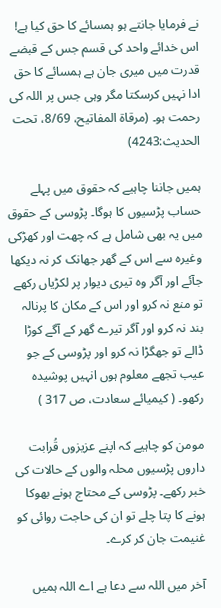نے فرمایا جانتے ہو ہمسائے کا حق کیا ہے! اس خدائے واحد کی قسم جس کے قبضے قدرت میں میری جان ہے ہمسائے کا حق ادا نہیں کرسکتا مگر وہی جس پر اللہ کی رحمت ہو۔ (مرقاۃ المفاتیح، 8/69، تحت الحدیث:4243)

ہمیں جاننا چاہیے کہ حقوق میں پہلے حساب پڑسیوں کا ہوگا۔ پڑوسی کے حقوق میں یہ بھی شامل ہے کہ چھت اور کھڑکی وغیرہ سے اس کے گھر جھانک کر نہ دیکھا جآئے اور آگر وہ تیری دیوار پر لکڑیاں رکھے تو منع نہ کرو اور اس کے مکان کا پرنالہ بند نہ کرو اور آگر تیرے گھر کے آگے کوڑا ڈالے تو جھگڑا نہ کرو اور پڑوسی کے جو عیب تجھے معلوم ہوں انہیں پوشیدہ رکھو۔ ( کیمیائے سعادت، ص 317 )

مومن کو چاہیے کہ اپنے عزیزوں قُرابت داروں پڑسیوں محلہ والوں کے حالات کی خبر رکھے۔ پڑوسی کے محتاج ہونے بھوکا ہونے کا پتا چلے تو ان کی حاجت روائی کو غنیمت جان کر کرے۔

آخر میں اللہ سے دعا ہے اے اللہ ہمیں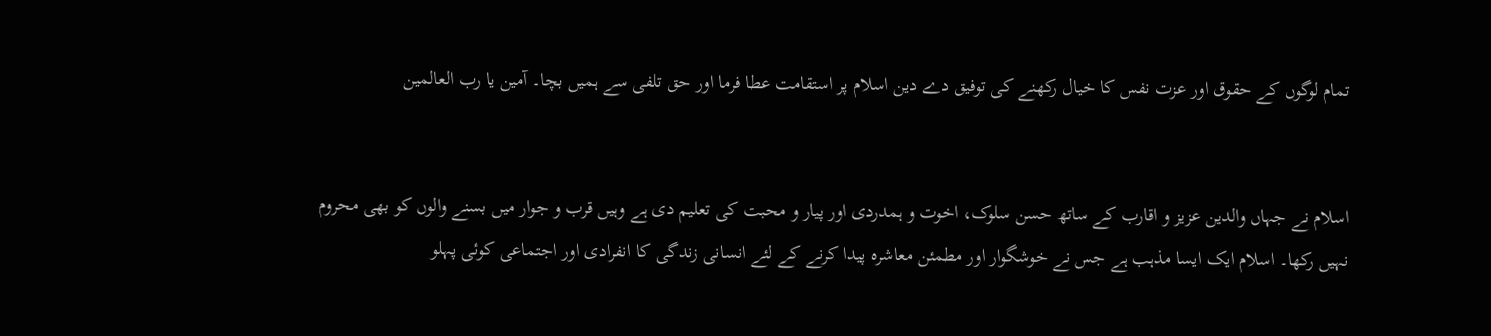تمام لوگوں کے حقوق اور عزت نفس کا خیال رکھنے کی توفیق دے دین اسلام پر استقامت عطا فرما اور حق تلفی سے ہمیں بچا۔ آمین یا رب العالمین


اسلام نے جہاں والدین عزیز و اقارب کے ساتھ حسن سلوک، اخوت و ہمدردی اور پیار و محبت کی تعلیم دی ہے وہیں قرب و جوار میں بسنے والوں کو بھی محروم نہیں رکھا۔ اسلام ایک ایسا مذہب ہے جس نے خوشگوار اور مطمئن معاشرہ پیدا کرنے کے لئے انسانی زندگی کا انفرادی اور اجتماعی کوئی پہلو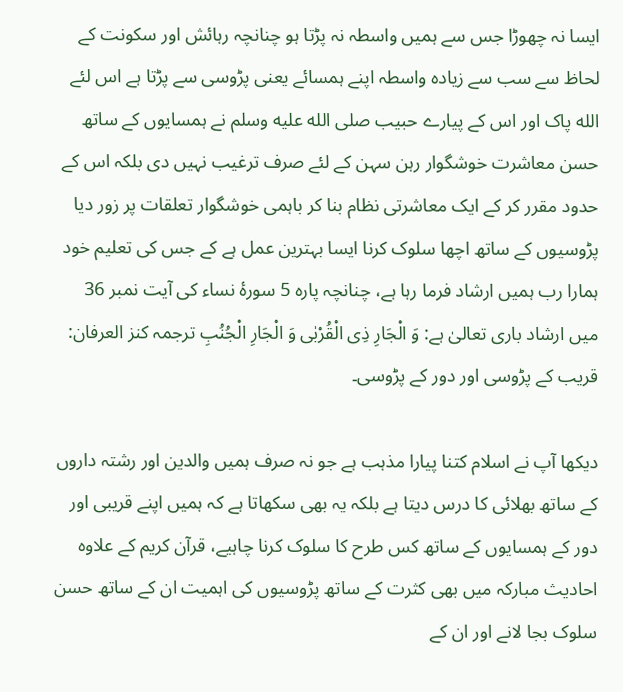ایسا نہ چھوڑا جس سے ہمیں واسطہ نہ پڑتا ہو چنانچہ رہائش اور سکونت کے لحاظ سے سب سے زیادہ واسطہ اپنے ہمسائے یعنی پڑوسی سے پڑتا ہے اس لئے الله پاک اور اس کے پیارے حبیب صلى الله عليه وسلم نے ہمسایوں کے ساتھ حسن معاشرت خوشگوار رہن سہن کے لئے صرف ترغیب نہیں دی بلکہ اس کے حدود مقرر کر کے ایک معاشرتی نظام بنا کر باہمی خوشگوار تعلقات پر زور دیا پڑوسیوں کے ساتھ اچھا سلوک کرنا ایسا بہترين عمل ہے کے جس کی تعلیم خود ہمارا رب ہمیں ارشاد فرما رہا ہے، چنانچہ پارہ 5 سورۂ نساء کی آیت نمبر 36 میں ارشاد باری تعالیٰ ہے: وَ الْجَارِ ذِی الْقُرْبٰى وَ الْجَارِ الْجُنُبِ ترجمہ کنز العرفان: قریب کے پڑوسی اور دور کے پڑوسی۔

دیکھا آپ نے اسلام کتنا پیارا مذہب ہے جو نہ صرف ہمیں والدین اور رشتہ داروں کے ساتھ بھلائی کا درس دیتا ہے بلکہ یہ بھی سکھاتا ہے کہ ہمیں اپنے قریبی اور دور کے ہمسایوں کے ساتھ کس طرح کا سلوک کرنا چاہیے، قرآن کریم کے علاوہ احادیث مبارکہ میں بھی کثرت کے ساتھ پڑوسیوں کی اہمیت ان کے ساتھ حسن سلوک بجا لانے اور ان کے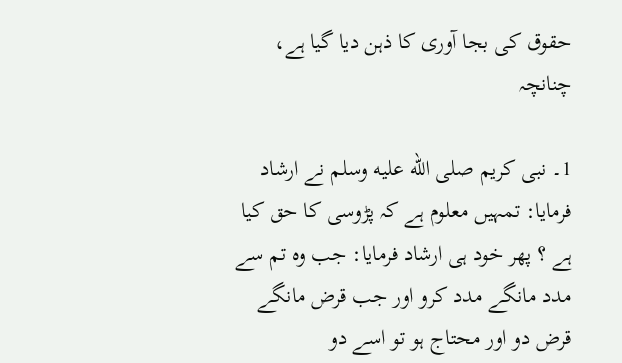حقوق کی بجا آوری کا ذہن دیا گیا ہے، چنانچہ

1۔ نبی کریم صلى الله عليه وسلم نے ارشاد فرمایا: تمہیں معلوم ہے کہ پڑوسی کا حق کیا ہے ؟ پھر خود ہی ارشاد فرمایا: جب وہ تم سے مدد مانگے مدد کرو اور جب قرض مانگے قرض دو اور محتاج ہو تو اسے دو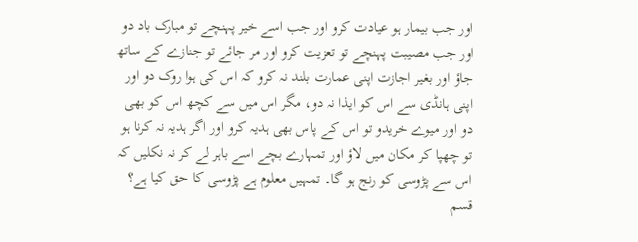اور جب بیمار ہو عیادت کرو اور جب اسے خیر پہنچے تو مبارک باد دو اور جب مصیبت پہنچے تو تعزیت کرو اور مر جائے تو جنازے کے ساتھ جاؤ اور بغیر اجازت اپنی عمارت بلند نہ کرو کہ اس کی ہوا روک دو اور اپنی ہانڈی سے اس کو ایذا نہ دو، مگر اس میں سے کچھ اس کو بھی دو اور میوے خریدو تو اس کے پاس بھی ہدیہ کرو اور اگر ہدیہ نہ کرنا ہو تو چھپا کر مکان میں لاؤ اور تمہارے بچے اسے باہر لے کر نہ نکليں کہ اس سے پڑوسی کو رنج ہو گا۔ تمہیں معلوم ہے پڑوسی کا حق کیا ہے؟ قسم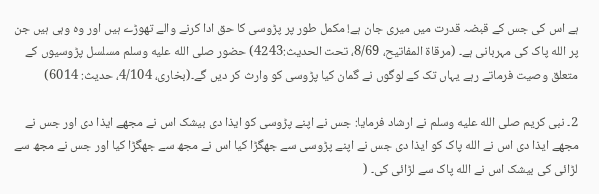ہے اس کی جس کے قبضہ قدرت میں میری جان ہے! مکمل طور پر پڑوسی کا حق ادا کرنے والے تھوڑے ہیں اور وہ وہی ہیں جن پر الله پاک کی مہربانی ہے۔ (مرقاۃ المفاتیح، 8/69، تحت الحدیث:4243) حضور صلى الله عليه وسلم مسلسل پڑوسیوں کے متعلق وصیت فرماتے رہے یہاں تک کے لوگوں نے گمان کیا پڑوسی کو وارث کر دیں گے۔(بخاری، 4/104، حدیث: 6014)

2۔ نبی کریم صلى الله عليه وسلم نے ارشاد فرمایا: جس نے اپنے پڑوسی کو ایذا دی بیشک اس نے مجھے ایذا دی اور جس نے مجھے ایذا دی اس نے الله پاک کو ایذا دی جس نے اپنے پڑوسی سے جھگڑا کیا اس نے مجھ سے جھگڑا کیا اور جس نے مجھ سے لڑائی کی بیشک اس نے الله پاک سے لڑائی کی۔ (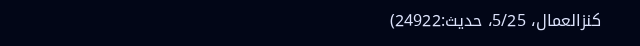کنزالعمال، 5/25، حدیث:24922)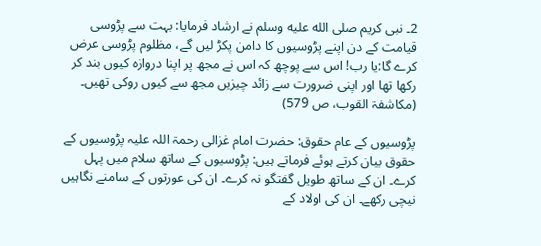2۔ نبی کریم صلى الله عليه وسلم نے ارشاد فرمایا: بہت سے پڑوسی قیامت کے دن اپنے پڑوسیوں کا دامن پکڑ لیں گے، مظلوم پڑوسی عرض کرے گا:یا رب! اس سے پوچھ کہ اس نے مجھ پر اپنا دروازہ کیوں بند کر رکھا تھا اور اپنی ضرورت سے زائد چیزيں مجھ سے کیوں روکی تھیں۔ (مکاشفۃ القوب، ص 579)

پڑوسیوں کے عام حقوق: حضرت امام غزالی رحمۃ اللہ علیہ پڑوسیوں کے حقوق بیان کرتے ہوئے فرماتے ہیں: پڑوسیوں کے ساتھ سلام میں پہل کرے۔ ان کے ساتھ طویل گفتگو نہ کرے۔ ان کی عورتوں کے سامنے نگاہيں نیچی رکھے۔ ان کی اولاد کے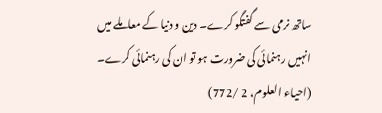ساتھ نرمی سے گفتگو کرے۔ دین و دنیا کے معاملے میں انہيں رہنمائی کی ضرورت ہو تو ان کی رہنمائی کرے۔ (احیاء العلوم، 2 /772)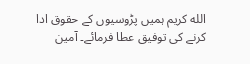الله کریم ہمیں پڑوسیوں کے حقوق ادا کرنے کی توفیق عطا فرمائے۔ آمین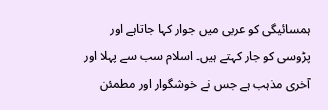ہمسائیگی کو عربی میں جوار کہا جاتاہے اور پڑوسی کو جار کہتے ہیں۔ اسلام سب سے پہلا اور آخری مذہب ہے جس نے خوشگوار اور مطمئن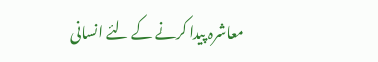معاشرہ پیدا کرنے کے لئے انسانی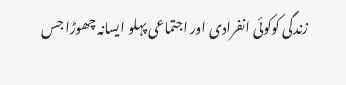زندگی کوکوئی انفرادی اور اجتماعی پہلو ایسانہ چھوڑا جس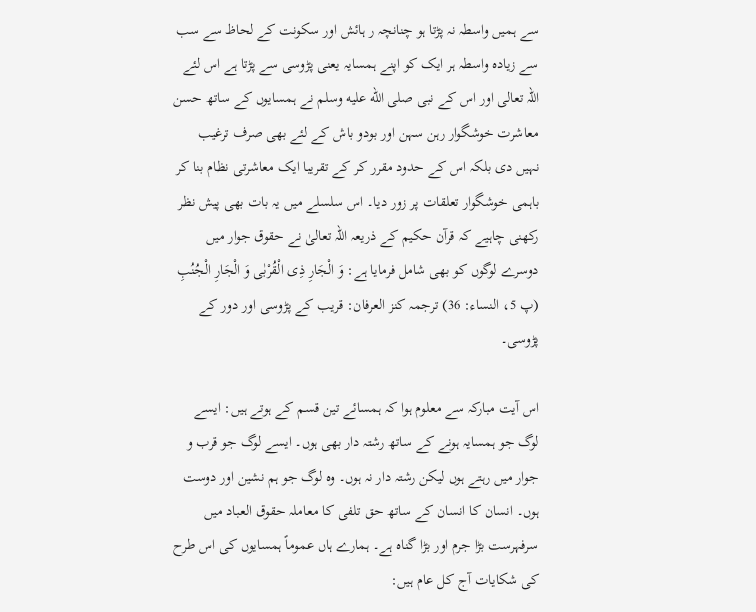سے ہمیں واسطہ نہ پڑتا ہو چنانچہ ر ہائش اور سکونت کے لحاظ سے سب سے زیادہ واسطہ ہر ایک کو اپنے ہمسایہ یعنی پڑوسی سے پڑتا ہے اس لئے اللہ تعالی اور اس کے نبی صلى الله عليه وسلم نے ہمسایوں کے ساتھ حسن معاشرت خوشگوار رہن سہن اور بودو باش کے لئے بھی صرف ترغیب نہیں دی بلکہ اس کے حدود مقرر کر کے تقریبا ایک معاشرتی نظام بنا کر باہمی خوشگوار تعلقات پر زور دیا۔ اس سلسلے میں یہ بات بھی پیش نظر رکھنی چاہیے کہ قرآن حکیم کے ذریعہ اللہ تعالیٰ نے حقوق جوار میں دوسرے لوگوں کو بھی شامل فرمایا ہے: وَ الْجَارِ ذِی الْقُرْبٰى وَ الْجَارِ الْجُنُبِ (پ 5، النساء: 36) ترجمہ کنز العرفان: قریب کے پڑوسی اور دور کے پڑوسی۔

اس آیت مبارکہ سے معلوم ہوا کہ ہمسائے تین قسم کے ہوتے ہیں: ایسے لوگ جو ہمسایہ ہونے کے ساتھ رشتہ دار بھی ہوں۔ ایسے لوگ جو قرب و جوار میں رہتے ہوں لیکن رشتہ دار نہ ہوں۔ وہ لوگ جو ہم نشین اور دوست ہوں۔ انسان کا انسان کے ساتھ حق تلفی کا معاملہ حقوق العباد میں سرفہرست بڑا جرم اور بڑا گناہ ہے۔ ہمارے ہاں عموماً ہمسایوں کی اس طرح کی شکایات آج کل عام ہیں: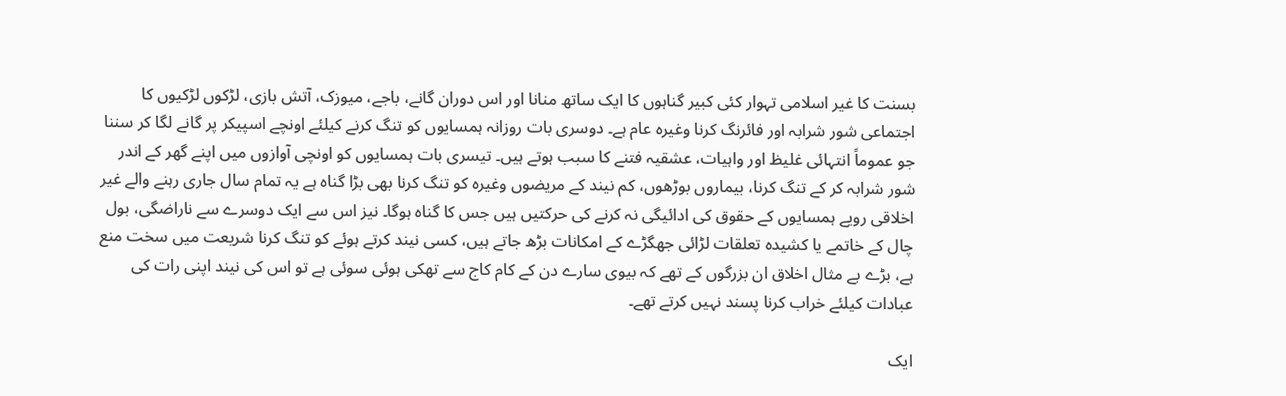بسنت کا غیر اسلامی تہوار کئی کبیر گناہوں کا ایک ساتھ منانا اور اس دوران گانے، باجے، میوزک، آتش بازی، لڑکوں لڑکیوں کا اجتماعی شور شرابہ اور فائرنگ کرنا وغیرہ عام ہے۔ دوسری بات روزانہ ہمسایوں کو تنگ کرنے کیلئے اونچے اسپیکر پر گانے لگا کر سننا جو عموماً انتہائی غلیظ اور واہیات، عشقیہ فتنے کا سبب ہوتے ہیں۔ تیسری بات ہمسایوں کو اونچی آوازوں میں اپنے گھر کے اندر شور شرابہ کر کے تنگ کرنا، بیماروں بوڑھوں، کم نیند کے مریضوں وغیره کو تنگ کرنا بھی بڑا گناہ ہے یہ تمام سال جاری رہنے والے غیر اخلاقی رویے ہمسایوں کے حقوق کی ادائیگی نہ کرنے کی حرکتیں ہیں جس کا گناہ ہوگا۔ نیز اس سے ایک دوسرے سے ناراضگی، بول چال کے خاتمے یا کشیدہ تعلقات لڑائی جھگڑے کے امکانات بڑھ جاتے ہیں، کسی نیند کرتے ہوئے کو تنگ کرنا شریعت میں سخت منع ہے، بڑے بے مثال اخلاق ان بزرگوں کے تھے کہ بیوی سارے دن کے کام کاج سے تھکی ہوئی سوئی ہے تو اس کی نیند اپنی رات کی عبادات کیلئے خراب کرنا پسند نہیں کرتے تھے۔

ایک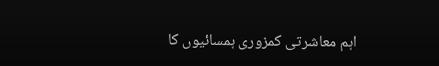اہم معاشرتی کمزوری ہمسائیوں کا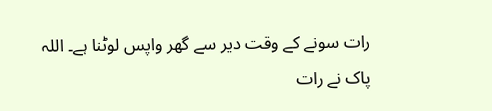رات سونے کے وقت دیر سے گھر واپس لوٹنا ہے۔ اللہ پاک نے رات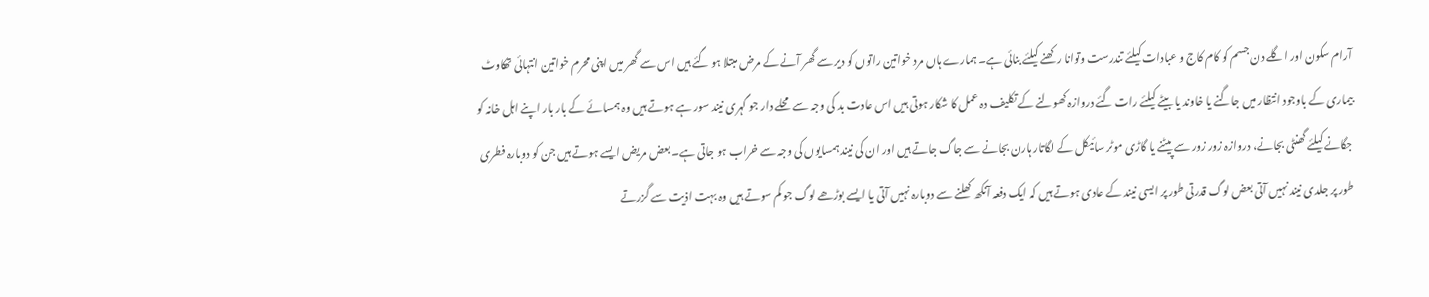آرام سکون اور اگلے دن جسم کو کام کاج و عبادات کیلئے تندرست وتوانا رکھنے کیلئے بنائی ہے۔ ہمارے ہاں مرد خواتین راتوں کو دیر سے گھر آنے کے مرض مبتلا ہو گئے ہیں اس سے گھر میں اپنی محرم خواتین انتہائی تھکاوٹ بیماری کے باوجود انتظار میں جاگنے یا خاوند یا بیٹے کیلئے رات گئے دروازہ کھولنے کے تکلیف دہ عمل کا شکار ہوتی ہیں اس عادت بد کی وجہ سے محلے دار جو گہری نیند سور ہے ہوتے ہیں وہ ہمسائے کے بار بار اپنے اہل خانہ کو جگانے کیلئے گھنٹی بجانے، دروازہ زور زور سے پیٹنے یا گاڑی موٹر سائیکل کے لگاتار ہارن بجانے سے جاگ جاتے ہیں اور ان کی نیند ہمسایوں کی وجہ سے خراب ہو جاتی ہے۔ بعض مریض ایسے ہوتے ہیں جن کو دوبارہ فطری طور پر جلدی نیند نہیں آتی بعض لوگ قدرتی طور پر ایسی نیند کے عادی ہوتے ہیں کہ ایک دفعہ آنکھ کھلنے سے دوبارہ نہیں آتی یا ایسے بوڑھے لوگ جو کم سوتے ہیں وہ بہت اذیت سے گزرتے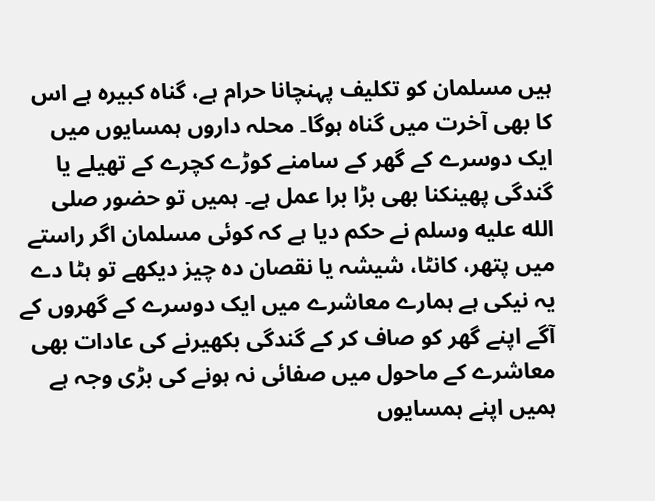ہیں مسلمان کو تکلیف پہنچانا حرام ہے، گناہ کبیرہ ہے اس کا بھی آخرت میں گناہ ہوگا۔ محلہ داروں ہمسایوں میں ایک دوسرے کے گھر کے سامنے کوڑے کچرے کے تھیلے یا گندگی پھینکنا بھی بڑا برا عمل ہے۔ ہمیں تو حضور صلى الله عليه وسلم نے حکم دیا ہے کہ کوئی مسلمان اگر راستے میں پتھر، کانٹا، شیشہ یا نقصان دہ چیز دیکھے تو ہٹا دے یہ نیکی ہے ہمارے معاشرے میں ایک دوسرے کے گھروں کے آگے اپنے گھر کو صاف کر کے گندگی بکھیرنے کی عادات بھی معاشرے کے ماحول میں صفائی نہ ہونے کی بڑی وجہ ہے ہمیں اپنے ہمسایوں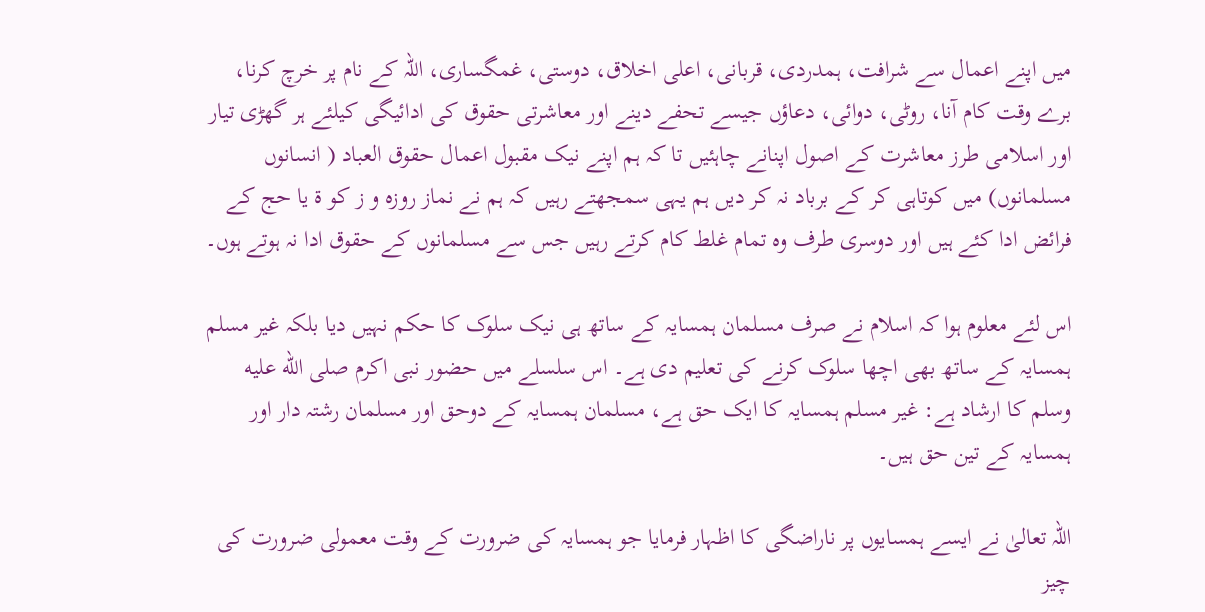میں اپنے اعمال سے شرافت، ہمدردی، قربانی، اعلی اخلاق، دوستی، غمگساری، اللہ کے نام پر خرچ کرنا، برے وقت کام آنا، روٹی، دوائی، دعاؤں جیسے تحفے دینے اور معاشرتی حقوق کی ادائیگی کیلئے ہر گھڑی تیار اور اسلامی طرز معاشرت کے اصول اپنانے چاہئیں تا کہ ہم اپنے نیک مقبول اعمال حقوق العباد ( انسانوں مسلمانوں) میں کوتاہی کر کے برباد نہ کر دیں ہم یہی سمجھتے رہیں کہ ہم نے نماز روزہ و ز کو ۃ یا حج کے فرائض ادا کئے ہیں اور دوسری طرف وہ تمام غلط کام کرتے رہیں جس سے مسلمانوں کے حقوق ادا نہ ہوتے ہوں۔

اس لئے معلوم ہوا کہ اسلام نے صرف مسلمان ہمسایہ کے ساتھ ہی نیک سلوک کا حکم نہیں دیا بلکہ غیر مسلم ہمسایہ کے ساتھ بھی اچھا سلوک کرنے کی تعلیم دی ہے۔ اس سلسلے میں حضور نبی اکرم صلى الله عليه وسلم کا ارشاد ہے: غیر مسلم ہمسایہ کا ایک حق ہے، مسلمان ہمسایہ کے دوحق اور مسلمان رشتہ دار اور ہمسایہ کے تین حق ہیں۔

اللہ تعالیٰ نے ایسے ہمسایوں پر ناراضگی کا اظہار فرمایا جو ہمسایہ کی ضرورت کے وقت معمولی ضرورت کی چیز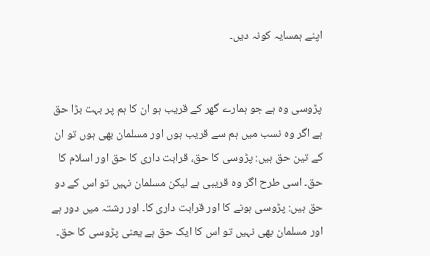اپنے ہمسایہ کونہ دیں۔


پڑوسی وہ ہے جو ہمارے گھر کے قریب ہو ان کا ہم پر بہت بڑا حق ہے اگر وہ نسب میں ہم سے قریب ہوں اور مسلمان بھی ہوں تو ان کے تین حق ہیں: پڑوسی کا حق، قرابت داری کا حق اور اسلام کا حق۔ اسی طرح اگر وہ قریبی ہے لیکن مسلمان نہیں تو اس کے دو حق ہیں: پڑوسی ہونے کا اور قرابت داری کا۔ اور رشتہ میں دور ہے اور مسلمان بھی نہیں تو اس کا ایک حق ہے یعنی پڑوسی کا حق۔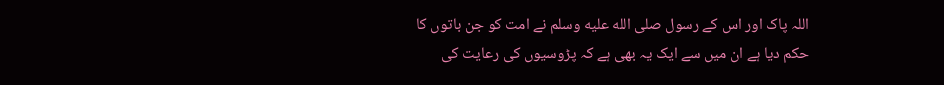اللہ پاک اور اس کے رسول صلى الله عليه وسلم نے امت کو جن باتوں کا حکم دیا ہے ان میں سے ایک یہ بھی ہے کہ پڑوسیوں کی رعایت کی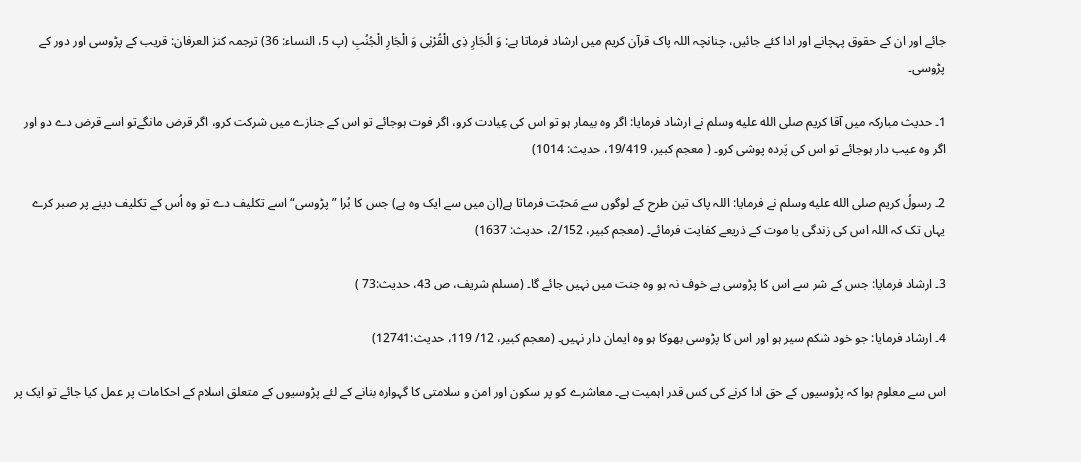جائے اور ان کے حقوق پہچانے اور ادا کئے جائیں، چنانچہ اللہ پاک قرآن کریم میں ارشاد فرماتا ہے: وَ الْجَارِ ذِی الْقُرْبٰى وَ الْجَارِ الْجُنُبِ (پ 5، النساء: 36) ترجمہ کنز العرفان: قریب کے پڑوسی اور دور کے پڑوسی۔

1۔ حدیث مبارکہ میں آقا کریم صلى الله عليه وسلم نے ارشاد فرمایا: اگر وہ بيمار ہو تو اس کی عِيادت کرو، اگر فوت ہوجائے تو اس کے جنازے ميں شرکت کرو، اگر قرض مانگےتو اسے قرض دے دو اور اگر وہ عيب دار ہوجائے تو اس کی پَردہ پوشی کرو۔ ( معجم کبیر، 19/419، حدیث: 1014)

2۔ رسولُ کریم صلى الله عليه وسلم نے فرمایا: اللہ پاک تین طرح کے لوگوں سے مَحبّت فرماتا ہے(ان میں سے ایک وہ ہے) جس کا بُرا ”پڑوسی“ اسے تکلیف دے تو وہ اُس کے تکلیف دینے پر صبر کرے یہاں تک کہ اللہ اس کی زندگی يا موت کے ذريعے کفايت فرمائے۔ (معجم کبیر، 2/152، حدیث: 1637)

3۔ ارشاد فرمایا: جس کے شر سے اس کا پڑوسی بے خوف نہ ہو وہ جنت میں نہیں جائے گا۔ (مسلم شریف، ص 43، حدیث:73 )

4۔ ارشاد فرمایا: جو خود شکم سیر ہو اور اس کا پڑوسی بھوکا ہو وہ ایمان دار نہیں۔ (معجم کبیر، 12/ 119، حدیث:12741)

اس سے معلوم ہوا کہ پڑوسیوں کے حق ادا کرنے کی کس قدر اہمیت ہے۔ معاشرے کو پر سکون اور امن و سلامتی کا گہوارہ بنانے کے لئے پڑوسیوں کے متعلق اسلام کے احکامات پر عمل کیا جائے تو ایک پر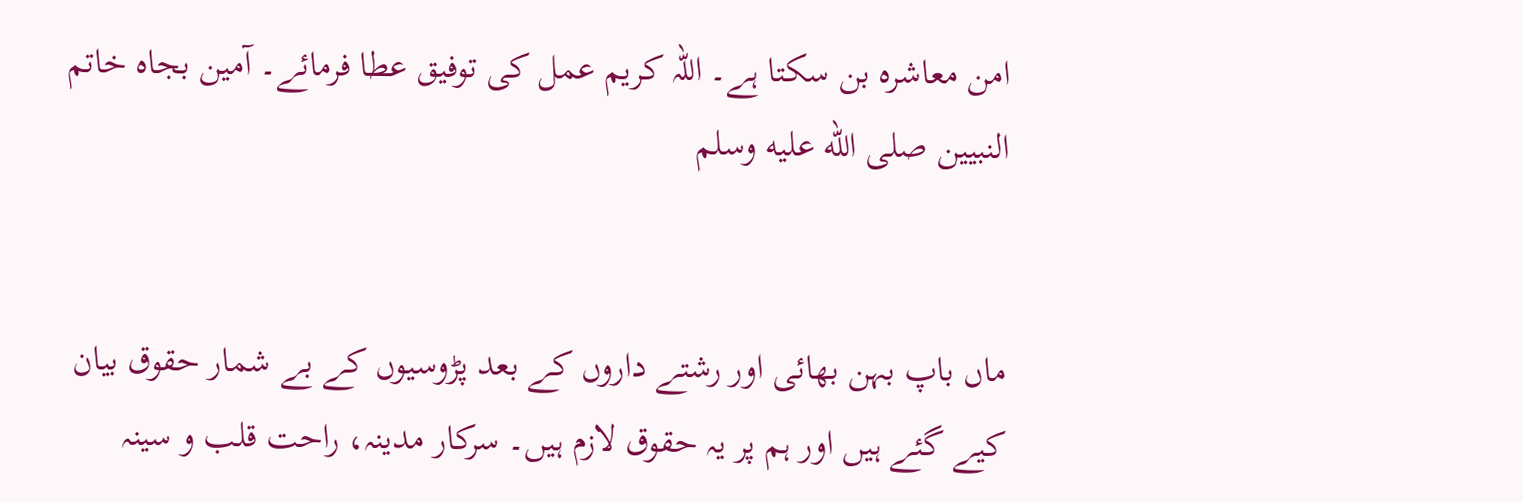امن معاشرہ بن سکتا ہے۔ اللہ کریم عمل کی توفیق عطا فرمائے۔ آمین بجاہ خاتم النبیین صلى الله عليه وسلم


ماں باپ بہن بھائی اور رشتے داروں کے بعد پڑوسیوں کے بے شمار حقوق بیان کیے گئے ہیں اور ہم پر یہ حقوق لازم ہیں۔ سرکار مدینہ، راحت قلب و سینہ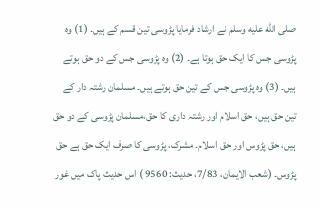صلى الله عليه وسلم نے ارشاد فرمایا پڑوسی تین قسم کے ہیں۔ (1) وہ پڑوسی جس کا ایک حق ہوتا ہے۔ (2) وہ پڑوسی جس کے دو حق ہوتے ہیں۔ (3) وہ پڑوسی جس کے تین حق ہوتے ہیں۔ مسلمان رشتہ دار کے تین حق ہیں، حق اسلام اور رشتہ داری کا حق،مسلمان پڑوسی کے دو حق ہیں، حق پڑوس اور حق اسلام۔ مشرک، پڑوسی کا صرف ایک حق ہے حق پڑوس۔ (شعب الایمان، 7/83، حدیث: 9560 ) اس حدیث پاک میں غور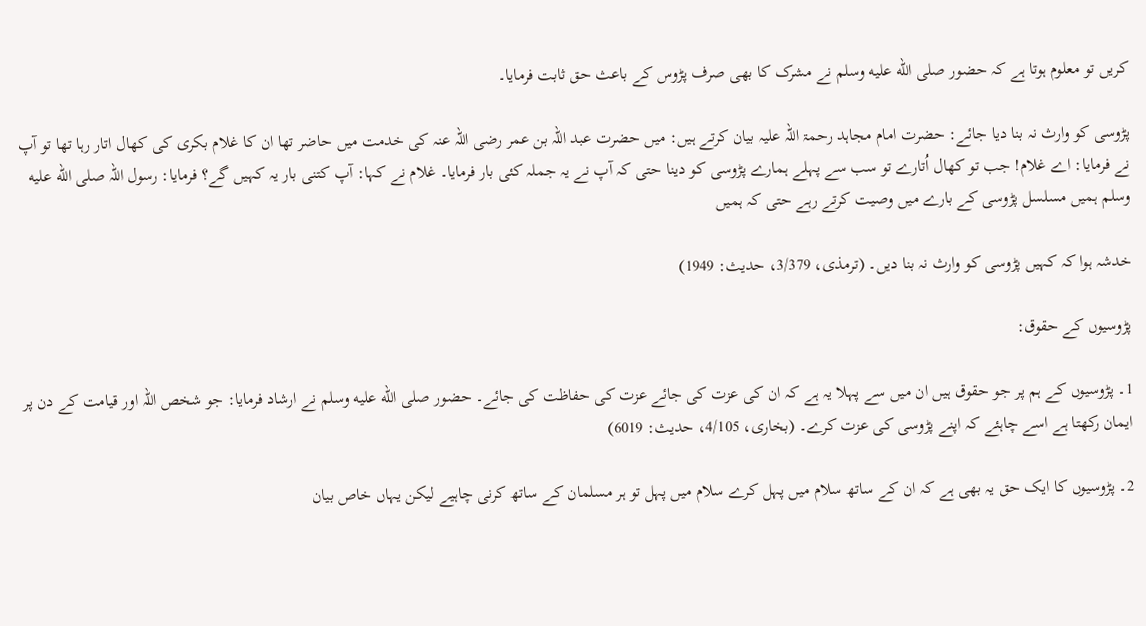کریں تو معلوم ہوتا ہے کہ حضور صلى الله عليه وسلم نے مشرک کا بھی صرف پڑوس کے باعث حق ثابت فرمایا۔

پڑوسی کو وارث نہ بنا دیا جائے: حضرت امام مجاہد رحمۃ اللہ علیہ بیان کرتے ہیں: میں حضرت عبد اللہ بن عمر رضی اللہ عنہ کی خدمت میں حاضر تھا ان کا غلام بکری کی کھال اتار رہا تھا تو آپ نے فرمایا: اے غلام! جب تو کھال اُتارے تو سب سے پہلے ہمارے پڑوسی کو دینا حتی کہ آپ نے یہ جملہ کئی بار فرمایا۔ غلام نے کہا: آپ کتنی بار یہ کہیں گے؟ فرمایا: رسول اللہ صلى الله عليه وسلم ہمیں مسلسل پڑوسی کے بارے میں وصیت کرتے رہے حتی کہ ہمیں

خدشہ ہوا کہ کہیں پڑوسی کو وارث نہ بنا دیں۔ (ترمذی، 3/379، حدیث: 1949)

پڑوسیوں کے حقوق:

1۔ پڑوسیوں کے ہم پر جو حقوق ہیں ان میں سے پہلا یہ ہے کہ ان کی عزت کی جائے عزت کی حفاظت کی جائے۔ حضور صلى الله عليه وسلم نے ارشاد فرمایا: جو شخص اللہ اور قیامت کے دن پر ایمان رکھتا ہے اسے چاہئے کہ اپنے پڑوسی کی عزت کرے۔ (بخاری، 4/105، حدیث: 6019)

2۔ پڑوسیوں کا ایک حق یہ بھی ہے کہ ان کے ساتھ سلام میں پہل کرے سلام میں پہل تو ہر مسلمان کے ساتھ کرنی چاہیے لیکن یہاں خاص بیان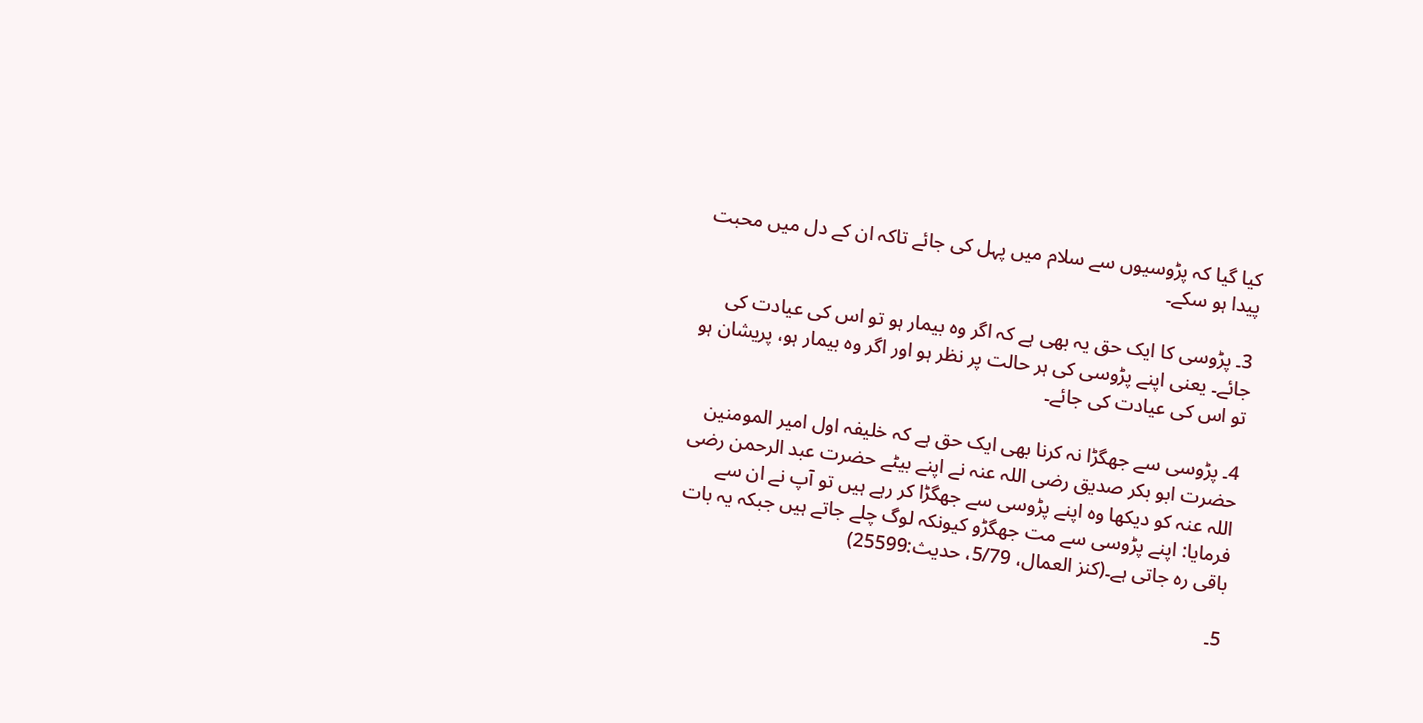کیا گیا کہ پڑوسیوں سے سلام میں پہل کی جائے تاکہ ان کے دل میں محبت پیدا ہو سکے۔

3۔ پڑوسی کا ایک حق یہ بھی ہے کہ اگر وہ بیمار ہو تو اس کی عیادت کی جائے۔ یعنی اپنے پڑوسی کی ہر حالت پر نظر ہو اور اگر وہ بیمار ہو، پریشان ہو تو اس کی عیادت کی جائے۔

4۔ پڑوسی سے جھگڑا نہ کرنا بھی ایک حق ہے کہ خلیفہ اول امیر المومنین حضرت ابو بکر صدیق رضی اللہ عنہ نے اپنے بیٹے حضرت عبد الرحمن رضی اللہ عنہ کو دیکھا وہ اپنے پڑوسی سے جھگڑا کر رہے ہیں تو آپ نے ان سے فرمایا: اپنے پڑوسی سے مت جھگڑو کیونکہ لوگ چلے جاتے ہیں جبکہ یہ بات باقی رہ جاتی ہے۔(کنز العمال، 5/79، حدیث:25599)

5۔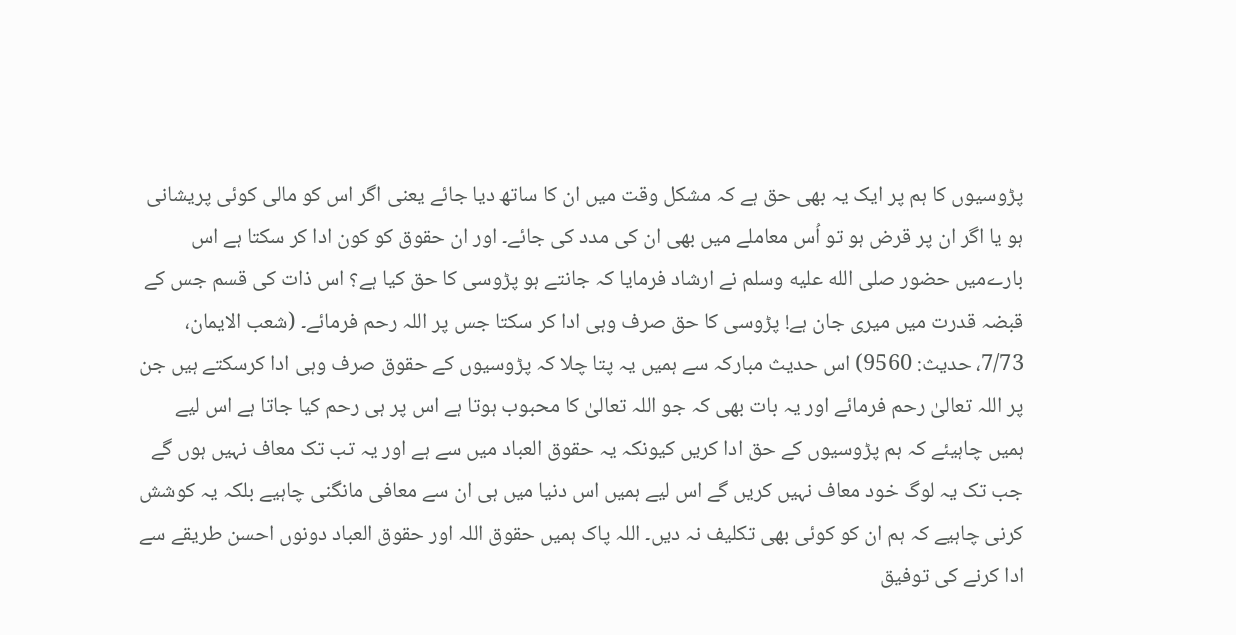پڑوسیوں کا ہم پر ایک یہ بھی حق ہے کہ مشکل وقت میں ان کا ساتھ دیا جائے یعنی اگر اس کو مالی کوئی پریشانی ہو یا اگر ان پر قرض ہو تو اُس معاملے میں بھی ان کی مدد کی جائے۔ اور ان حقوق کو کون ادا کر سکتا ہے اس بارےمیں حضور صلى الله عليه وسلم نے ارشاد فرمایا کہ جانتے ہو پڑوسی کا حق کیا ہے؟ اس ذات کی قسم جس کے قبضہ قدرت میں میری جان ہے! پڑوسی کا حق صرف وہی ادا کر سکتا جس پر اللہ رحم فرمائے۔ (شعب الایمان، 7/73، حدیث: 9560) اس حدیث مبارکہ سے ہمیں یہ پتا چلا کہ پڑوسیوں کے حقوق صرف وہی ادا کرسکتے ہیں جن پر اللہ تعالیٰ رحم فرمائے اور یہ بات بھی کہ جو اللہ تعالیٰ کا محبوب ہوتا ہے اس پر ہی رحم کیا جاتا ہے اس لیے ہمیں چاہیئے کہ ہم پڑوسیوں کے حق ادا کریں کیونکہ یہ حقوق العباد میں سے ہے اور یہ تب تک معاف نہیں ہوں گے جب تک یہ لوگ خود معاف نہیں کریں گے اس لیے ہمیں اس دنیا میں ہی ان سے معافی مانگنی چاہیے بلکہ یہ کوشش کرنی چاہیے کہ ہم ان کو کوئی بھی تکلیف نہ دیں۔ اللہ پاک ہمیں حقوق اللہ اور حقوق العباد دونوں احسن طریقے سے ادا کرنے کی توفیق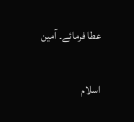عطا فرمائے۔ آمین


اسلام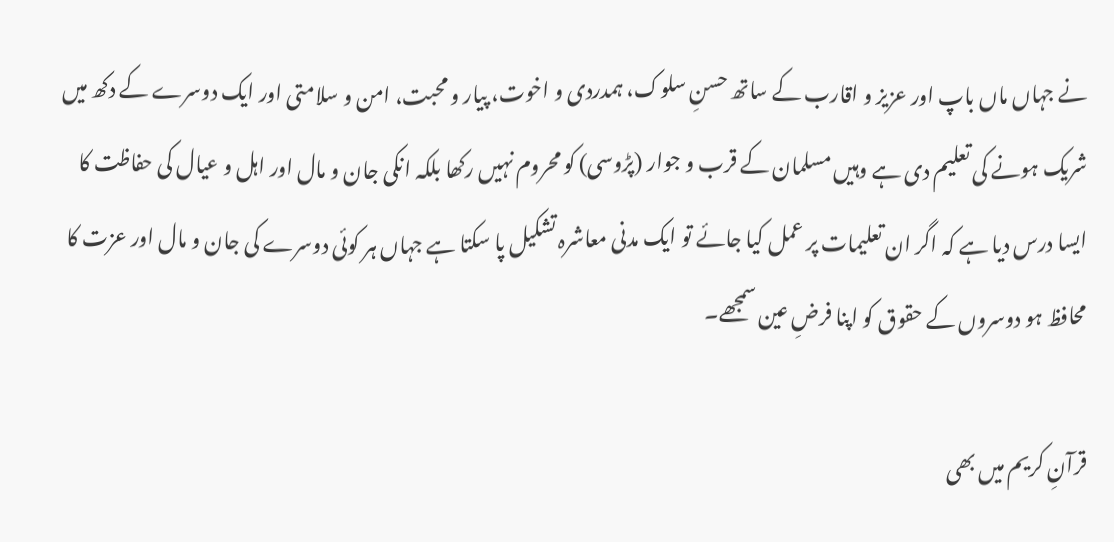نے جہاں ماں باپ اور عزیز و اقارب کے ساتھ حسنِ سلوک، ہمدردی و اخوت، پیار و محبت، امن و سلامتی اور ایک دوسرے کے دکھ میں شریک ہونے کی تعلیم دی ہے وہیں مسلمان کے قرب و جوار (پڑوسی) کو محروم نہیں رکھا بلکہ انکی جان و مال اور اہل و عیال کی حفاظت کا ایسا درس دیا ہے کہ اگر ان تعلیمات پر عمل کیا جائے تو ایک مدنی معاشرہ تشکیل پا سکتا ہے جہاں ہر کوئی دوسرے کی جان و مال اور عزت کا محافظ ہو دوسروں کے حقوق کو اپنا فرضِ عین سمجھے۔

قرآنِ کریم میں بھی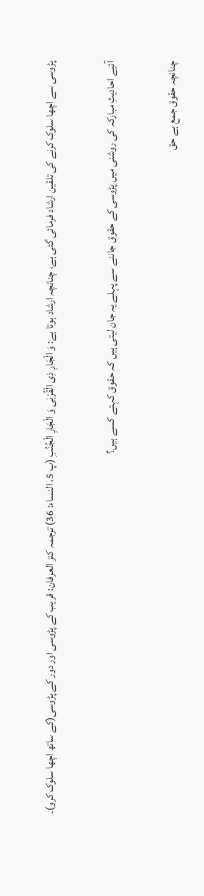پڑوسی سے اچھا سلوک کرنے کی تلقین ارشاد فرمائی گئی ہے، چنانچہ ارشاد ہوتا ہے: وَ الْجَارِ ذِی الْقُرْبٰى وَ الْجَارِ الْجُنُبِ (پ 5، النساء: 36) ترجمہ کنز العرفان: قریب کے پڑوسی اور دور کے پڑوسی(کے ساتھ اچھا سلوک کرو)۔

آئیے احادیثِ مبارکہ کی روشنی میں پڑوسی کے حقوق جاننے سے پہلے یہ جان لیتی ہیں کہ حقوق کہتے کسے ہیں؟

چنانچہ حقوق جمع ہے حق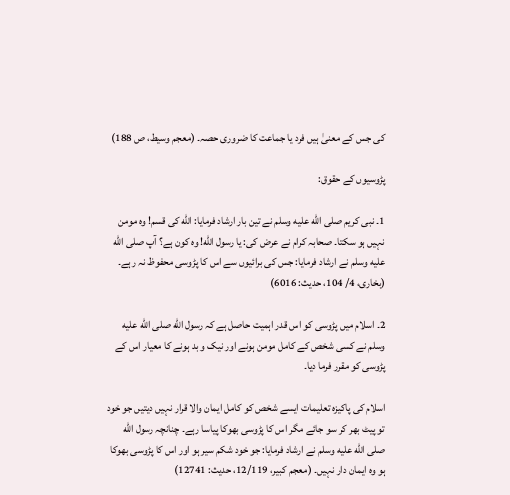کی جس کے معنیٰ ہیں فرد یا جماعت کا ضروری حصہ۔ (معجم وسیط، ص 188)

پڑوسیوں کے حقوق:

1۔ نبی کریم صلى الله عليه وسلم نے تین بار ارشاد فرمایا: الله کی قسم! وہ مومن نہیں ہو سکتا۔ صحابہ کرام نے عرض کی: یا رسول الله! وہ کون ہے؟ آپ صلى الله عليه وسلم نے ارشاد فرمایا: جس کی برائیوں سے اس کا پڑوسی محفوظ نہ رہے۔ (بخاری، 4/ 104، حدیث: 6016)

2۔ اسلام میں پڑوسی کو اس قدر اہمیت حاصل ہے کہ رسول الله صلى الله عليه وسلم نے کسی شخص کے کامل مومن ہونے اور نیک و بد ہونے کا معیار اس کے پڑوسی کو مقرر فرما دیا۔

اسلام کی پاکیزہ تعلیمات ایسے شخص کو کامل ایمان والا قرار نہیں دیتیں جو خود تو پیٹ بھر کر سو جائے مگر اس کا پڑوسی بھوکا پیاسا رہے۔ چنانچہ رسول الله صلى الله عليه وسلم نے ارشاد فرمایا: جو خود شکم سیر ہو اور اس کا پڑوسی بھوکا ہو وہ ایمان دار نہیں۔ (معجم کبیر، 12/119، حدیث: 12741)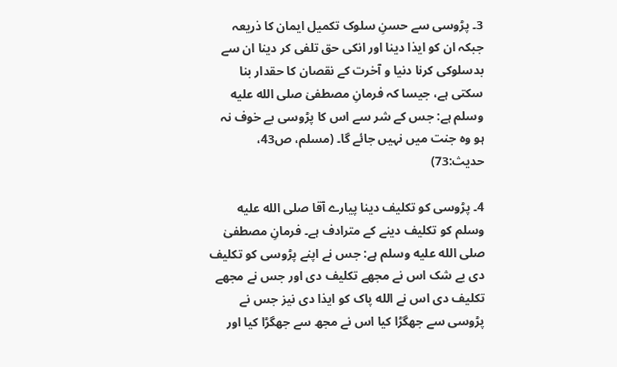3۔ پڑوسی سے حسنِ سلوک تکمیل ایمان کا ذریعہ جبکہ ان کو ایذا دینا اور انکی حق تلفی کر دینا ان سے بدسلوکی کرنا دنیا و آخرت کے نقصان کا حقدار بنا سکتی ہے، جیسا کہ فرمانِ مصطفیٰ صلى الله عليه وسلم ہے: جس کے شر سے اس کا پڑوسی بے خوف نہ ہو وہ جنت میں نہیں جائے گا۔ (مسلم، ص43، حدیث:73)

4۔ پڑوسی کو تکلیف دینا پیارے آقا صلى الله عليه وسلم کو تکلیف دینے کے مترادف ہے۔ فرمانِ مصطفیٰ صلى الله عليه وسلم ہے: جس نے اپنے پڑوسی کو تکلیف دی بے شک اس نے مجھے تکلیف دی اور جس نے مجھے تکلیف دی اس نے الله پاک کو ایذا دی نیز جس نے پڑوسی سے جھگڑا کیا اس نے مجھ سے جھگڑا کیا اور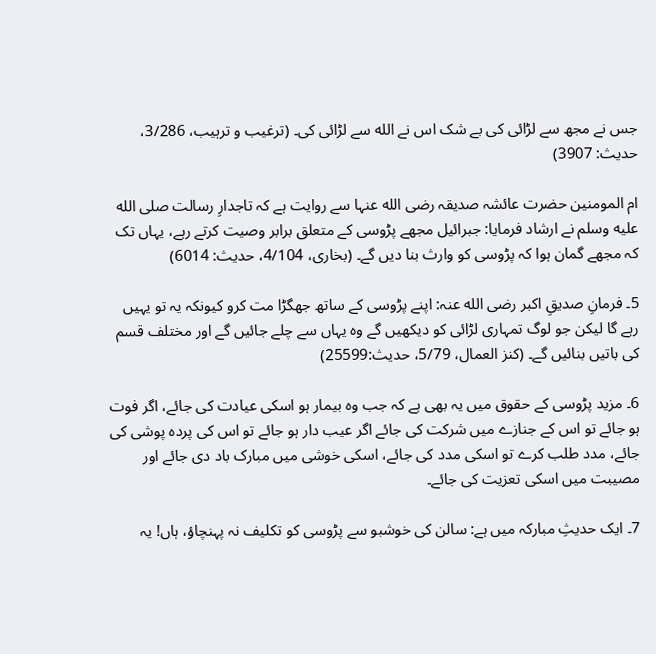جس نے مجھ سے لڑائی کی بے شک اس نے الله سے لڑائی کی۔ (ترغیب و ترہیب، 3/286، حدیث: 3907)

ام المومنین حضرت عائشہ صدیقہ رضی الله عنہا سے روایت ہے کہ تاجدارِ رسالت صلى الله عليه وسلم نے ارشاد فرمایا: جبرائیل مجھے پڑوسی کے متعلق برابر وصیت کرتے رہے، یہاں تک کہ مجھے گمان ہوا کہ پڑوسی کو وارث بنا دیں گے۔ (بخاری، 4/104، حدیث: 6014)

5۔ فرمانِ صدیقِ اکبر رضی الله عنہ: اپنے پڑوسی کے ساتھ جھگڑا مت کرو کیونکہ یہ تو یہیں رہے گا لیکن جو لوگ تمہاری لڑائی کو دیکھیں گے وہ یہاں سے چلے جائیں گے اور مختلف قسم کی باتیں بنائیں گے۔ (کنز العمال، 5/79، حدیث:25599)

6۔ مزید پڑوسی کے حقوق میں یہ بھی ہے کہ جب وہ بیمار ہو اسکی عیادت کی جائے، اگر فوت ہو جائے تو اس کے جنازے میں شرکت کی جائے اگر عیب دار ہو جائے تو اس کی پردہ پوشی کی جائے، مدد طلب کرے تو اسکی مدد کی جائے، اسکی خوشی میں مبارک باد دی جائے اور مصیبت میں اسکی تعزیت کی جائے۔

7۔ ایک حدیثِ مبارکہ میں ہے: سالن کی خوشبو سے پڑوسی کو تکلیف نہ پہنچاؤ، ہاں! یہ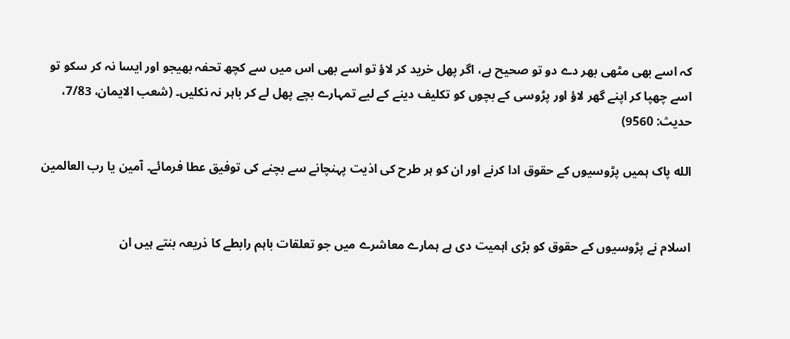کہ اسے بھی مٹھی بھر دے دو تو صحیح ہے، اگر پھل خرید کر لاؤ تو اسے بھی اس میں سے کچھ تحفہ بھیجو اور ایسا نہ کر سکو تو اسے چھپا کر اپنے گھر لاؤ اور پڑوسی کے بچوں کو تکلیف دینے کے لیے تمہارے بچے پھل لے کر باہر نہ نکلیں۔ (شعب الایمان، 7/83، حدیث: 9560)

الله پاک ہمیں پڑوسیوں کے حقوق ادا کرنے اور ان کو ہر طرح کی اذیت پہنچانے سے بچنے کی توفیق عطا فرمائے۔ آمین یا رب العالمین


اسلام نے پڑوسیوں کے حقوق کو بڑی اہمیت دی ہے ہمارے معاشرے میں جو تعلقات باہم رابطے کا ذریعہ بنتے ہیں ان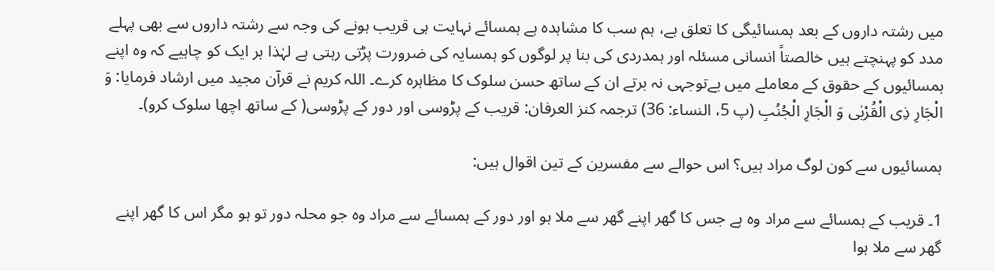میں رشتہ داروں کے بعد ہمسائیگی کا تعلق ہے، ہم سب کا مشاہدہ ہے ہمسائے نہایت ہی قریب ہونے کی وجہ سے رشتہ داروں سے بھی پہلے مدد کو پہنچتے ہیں خالصتاً انسانی مسئلہ اور ہمدردی کی بنا پر لوگوں کو ہمسایہ کی ضرورت پڑتی رہتی ہے لہٰذا ہر ایک کو چاہیے کہ وہ اپنے ہمسائیوں کے حقوق کے معاملے میں بےتوجہی نہ برتے ان کے ساتھ حسن سلوک کا مظاہرہ کرے۔ اللہ کریم نے قرآن مجید میں ارشاد فرمایا: وَ الْجَارِ ذِی الْقُرْبٰى وَ الْجَارِ الْجُنُبِ (پ 5، النساء: 36) ترجمہ کنز العرفان: قریب کے پڑوسی اور دور کے پڑوسی( کے ساتھ اچھا سلوک کرو)۔

ہمسائیوں سے کون لوگ مراد ہیں؟ اس حوالے سے مفسرین کے تین اقوال ہیں:

1۔ قریب کے ہمسائے سے مراد وہ ہے جس کا گھر اپنے گھر سے ملا ہو اور دور کے ہمسائے سے مراد وہ جو محلہ دور تو ہو مگر اس کا گھر اپنے گھر سے ملا ہوا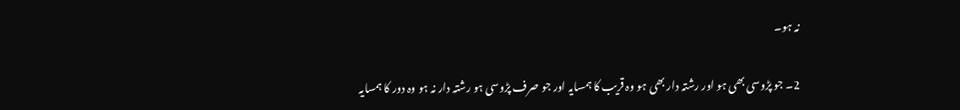نہ ہو۔

2۔ جو پڑوسی بھی ہو اور رشتہ دار بھی ہو وہ قریب کا ہمسایہ اور جو صرف پڑوسی ہو رشتہ دار نہ ہو وہ دور کا ہمسایہ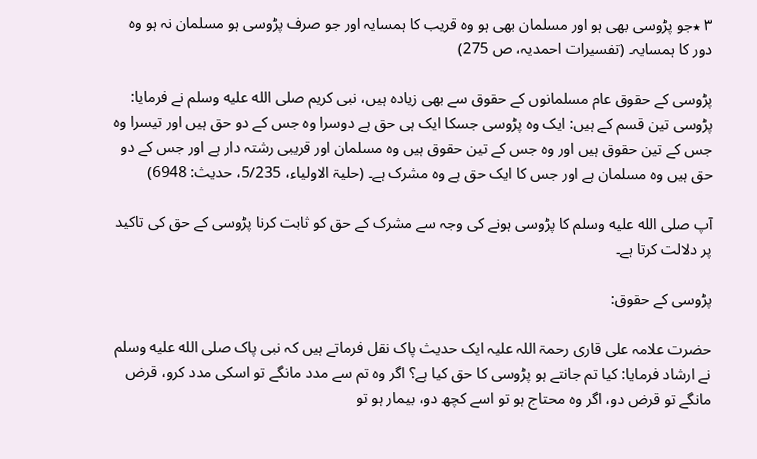٣ ٭جو پڑوسی بھی ہو اور مسلمان بھی ہو وہ قریب کا ہمسایہ اور جو صرف پڑوسی ہو مسلمان نہ ہو وہ دور کا ہمسایہ۔ (تفسیرات احمدیہ، ص 275)

پڑوسی کے حقوق عام مسلمانوں کے حقوق سے بھی زیادہ ہیں، نبی کریم صلى الله عليه وسلم نے فرمایا: پڑوسی تین قسم کے ہیں: ایک وہ پڑوسی جسکا ایک ہی حق ہے دوسرا وہ جس کے دو حق ہیں اور تیسرا وہ جس کے تین حقوق ہیں اور وہ جس کے تین حقوق ہیں وہ مسلمان اور قریبی رشتہ دار ہے اور جس کے دو حق ہیں وہ مسلمان ہے اور جس کا ایک حق ہے وہ مشرک ہے۔ (حلیۃ الاولیاء، 5/235، حدیث: 6948)

آپ صلى الله عليه وسلم کا پڑوسی ہونے کی وجہ سے مشرک کے حق کو ثابت کرنا پڑوسی کے حق کی تاکید پر دلالت کرتا ہے۔

پڑوسی کے حقوق:

حضرت علامہ علی قاری رحمۃ اللہ علیہ ایک حدیث پاک نقل فرماتے ہیں کہ نبی پاک صلى الله عليه وسلم نے ارشاد فرمایا: کیا تم جانتے ہو پڑوسی کا حق کیا ہے؟ اگر وہ تم سے مدد مانگے تو اسکی مدد کرو، قرض مانگے تو قرض دو، اگر وہ محتاج ہو تو اسے کچھ دو، بیمار ہو تو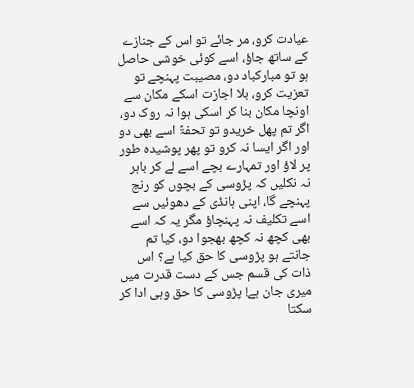عیادت کرو، مر جائے تو اس کے جنازے کے ساتھ جاؤ، اسے کوئی خوشی حاصل ہو تو مبارکباد دو، مصیبت پہنچے تو تعزیت کرو، بلا اجازت اسکے مکان سے اونچا مکان بنا کر اسکی ہوا نہ روک دو، اگر تم پھل خریدو تو تحفۃً اسے بھی دو اور اگر ایسا نہ کرو تو پھر پوشیدہ طور پر لاؤ اور تمہارے بچے اسے لے کر باہر نہ نکلیں کہ پڑوسی کے بچوں کو رنج پہنچے گا، اپنی ہانڈی کے دھوئیں سے اسے تکلیف نہ پہنچاؤ مگر یہ کہ اسے بھی کچھ نہ کچھ بھجوا دو، کیا تم جانتے ہو پڑوسی کا حق کیا ہے؟ اس ذات کی قسم جس کے دست قدرت میں میری جان ہے! پڑوسی کا حق وہی ادا کر سکتا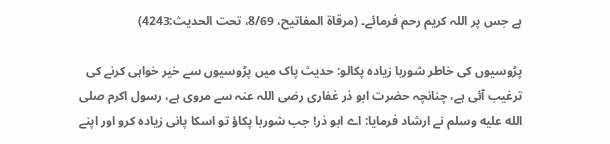ہے جس پر اللہ کریم رحم فرمائے۔ (مرقاۃ المفاتیح، 8/69، تحت الحدیث:4243)

پڑوسیوں کی خاطر شوربا زیادہ پکالو: حدیث پاک میں پڑوسیوں سے خیر خواہی کرنے کی ترغیب آئی ہے، چنانچہ حضرت ابو ذر غفاری رضی اللہ عنہ سے مروی ہے، رسول اکرم صلى الله عليه وسلم نے ارشاد فرمایا: اے ابو ذر! جب شوربا پکاؤ تو اسکا پانی زیادہ کرو اور اپنے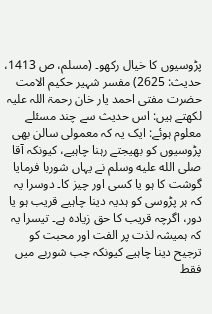پڑوسیوں کا خیال رکھو۔ (مسلم، ص 1413، حدیث: 2625) مفسر شہیر حکیم الامت حضرت مفتی احمد یار خان رحمۃ اللہ علیہ لکھتے ہیں: اس حدیث سے چند مسئلے معلوم ہوئے: ایک یہ کہ معمولی سالن بھی پڑوسیوں کو بھیجتے رہنا چاہیے، کیونکہ آقا صلى الله عليه وسلم نے یہاں شوربا فرمایا گوشت کا ہو یا کسی اور چیز کا۔ دوسرا یہ کہ ہر پڑوسی کو ہدیہ دینا چاہیے قریب ہو یا دور، اگرچہ قریب کا حق زیادہ ہے۔ تیسرا یہ کہ ہمیشہ لذت پر الفت اور محبت کو ترجیح دینا چاہیے کیونکہ جب شوربے میں فقط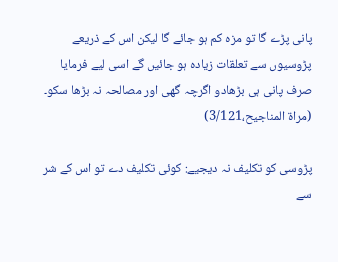پانی پڑے گا تو مزہ کم ہو جائے گا لیکن اس کے ذریعے پڑوسیوں سے تعلقات زیادہ ہو جائیں گے اسی لیے فرمایا صرف پانی ہی بڑھادو اگرچہ گھی اور مصالحہ نہ بڑھا سکو۔ (مراۃ المناجیح،3/121)

پڑوسی کو تکلیف نہ دیجیے: کوئی تکلیف دے تو اس کے شر سے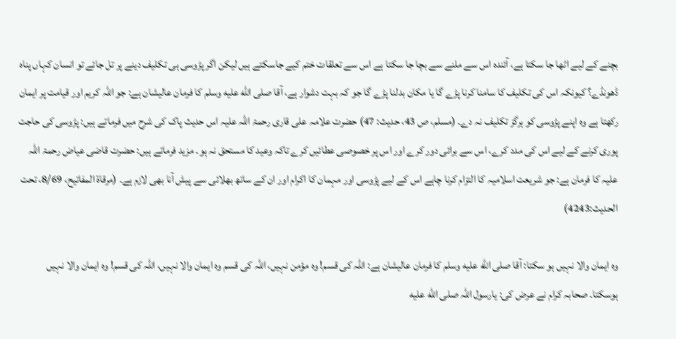بچنے کے لیے اٹھا جا سکتا ہے، آئندہ اس سے ملنے سے بچا جا سکتا ہے اس سے تعلقات ختم کیے جاسکتے ہیں لیکن اگر پڑوسی ہی تکلیف دینے پر تل جائے تو انسان کہاں پناہ ڈھونڈے؟ کیونکہ اس کی تکلیف کا سامنا کرنا پڑے گا یا مکان بدلنا پڑے گا جو کہ بہت دشوار ہے، آقا صلى الله عليه وسلم کا فرمان عالیشان ہے: جو اللہ کریم اور قیامت پر ایمان رکھتا ہے وہ اپنے پڑوسی کو ہرگز تکلیف نہ دے۔ (مسلم، ص 43، حدیث: 47) حضرت علامہ علی قاری رحمۃ اللہ علیہ اس حدیث پاک کی شرح میں فرماتے ہیں: پڑوسی کی حاجت پوری کرنے کے لیے اس کی مدد کرے، اس سے برائی دور کرے اور اس پر خصوصی عطائیں کرے تاکہ وعید کا مستحق نہ ہو۔ مزید فرماتے ہیں: حضرت قاضی عیاض رحمۃ اللہ علیہ کا فرمان ہے: جو شریعت اسلامیہ کا التزام کرنا چاہے اس کے لیے پڑوسی اور مہمان کا اکرام اور ان کے ساتھ بھلائی سے پیش آنا بھی لازم ہے۔ (مرقاۃ المفاتیح، 8/69، تحت الحدیث:4243)

وہ ایمان والا نہیں ہو سکتا: آقا صلى الله عليه وسلم کا فرمان عالیشان ہے: اللہ کی قسم! وہ مؤمن نہیں، اللہ کی قسم وہ ایمان والا نہیں، اللہ کی قسم! وہ ایمان والا نہیں ہوسکتا۔ صحابہ کرام نے عرض کی: یارسول اللہ صلى الله عليه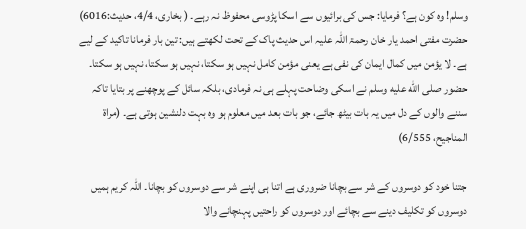وسلم! وہ کون ہے؟ فرمایا: جس کی برائیوں سے اسکا پڑوسی محفوظ نہ رہے۔ ( بخاری، 4/4، حدیث:6016) حضرت مفتی احمد یار خان رحمۃ اللہ علیہ اس حدیث پاک کے تحت لکھتے ہیں: تین بار فرمانا تاکید کے لیے ہے۔ لا یؤمن میں کمال ایمان کی نفی ہے یعنی مؤمن کامل نہیں ہو سکتا، نہیں ہو سکتا، نہیں ہو سکتا۔ حضور صلى الله عليه وسلم نے اسکی وضاحت پہلے ہی نہ فرمادی، بلکہ سائل کے پوچھنے پر بتایا تاکہ سننے والوں کے دل میں یہ بات بیٹھ جائے، جو بات بعد میں معلوم ہو وہ بہت دلنشین ہوتی ہے۔ (مراۃ المناجیح، 6/555)

جتنا خود کو دوسروں کے شر سے بچانا ضروری ہے اتنا ہی اپنے شر سے دوسروں کو بچانا۔ اللہ کریم ہمیں دوسروں کو تکلیف دینے سے بچائے اور دوسروں کو راحتیں پہنچانے والا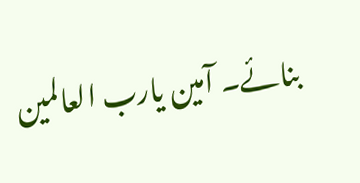بنائے۔ آمین یارب العالمین